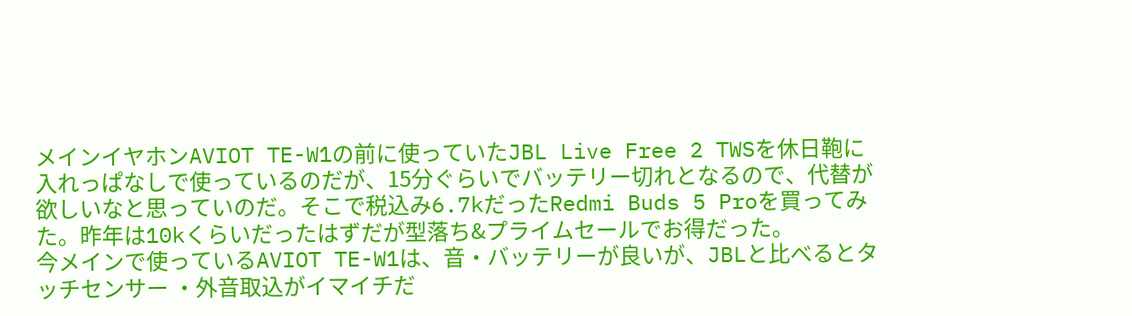メインイヤホンAVIOT TE-W1の前に使っていたJBL Live Free 2 TWSを休日鞄に入れっぱなしで使っているのだが、15分ぐらいでバッテリー切れとなるので、代替が欲しいなと思っていのだ。そこで税込み6.7kだったRedmi Buds 5 Proを買ってみた。昨年は10kくらいだったはずだが型落ち&プライムセールでお得だった。
今メインで使っているAVIOT TE-W1は、音・バッテリーが良いが、JBLと比べるとタッチセンサー ・外音取込がイマイチだ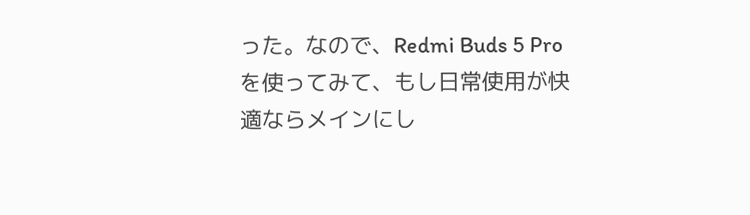った。なので、Redmi Buds 5 Proを使ってみて、もし日常使用が快適ならメインにし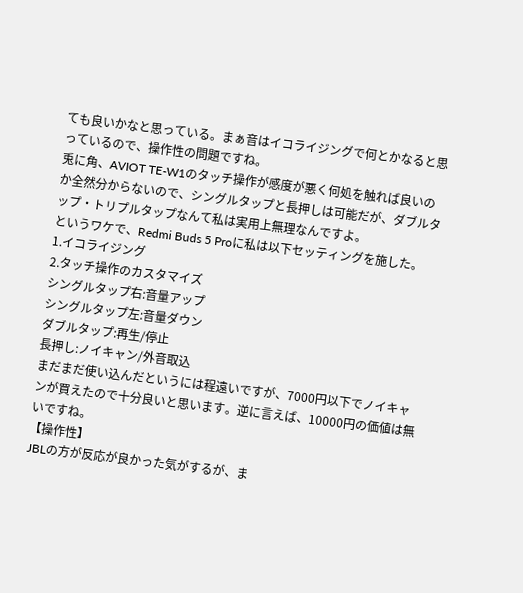ても良いかなと思っている。まぁ音はイコライジングで何とかなると思っているので、操作性の問題ですね。
兎に角、AVIOT TE-W1のタッチ操作が感度が悪く何処を触れば良いのか全然分からないので、シングルタップと長押しは可能だが、ダブルタップ・トリプルタップなんて私は実用上無理なんですよ。
というワケで、Redmi Buds 5 Proに私は以下セッティングを施した。
1.イコライジング
2.タッチ操作のカスタマイズ
シングルタップ右:音量アップ
シングルタップ左:音量ダウン
ダブルタップ:再生/停止
長押し:ノイキャン/外音取込
まだまだ使い込んだというには程遠いですが、7000円以下でノイキャンが買えたので十分良いと思います。逆に言えば、10000円の価値は無いですね。
【操作性】
JBLの方が反応が良かった気がするが、ま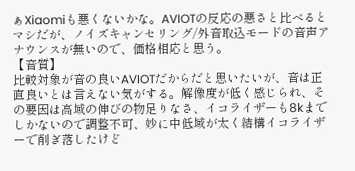ぁXiaomiも悪くないかな。AVIOTの反応の悪さと比べるとマシだが、ノイズキャンセリング/外音取込モードの音声アナウンスが無いので、価格相応と思う。
【音質】
比較対象が音の良いAVIOTだからだと思いたいが、音は正直良いとは言えない気がする。解像度が低く感じられ、その要因は高域の伸びの物足りなさ、イコライザーも8kまでしかないので調整不可、妙に中低域が太く結構イコライザーで削ぎ落したけど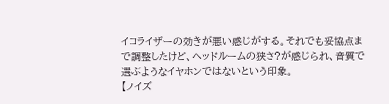イコライザーの効きが悪い感じがする。それでも妥協点まで調整したけど、ヘッドルームの狭さ?が感じられ、音質で選ぶようなイヤホンではないという印象。
【ノイズ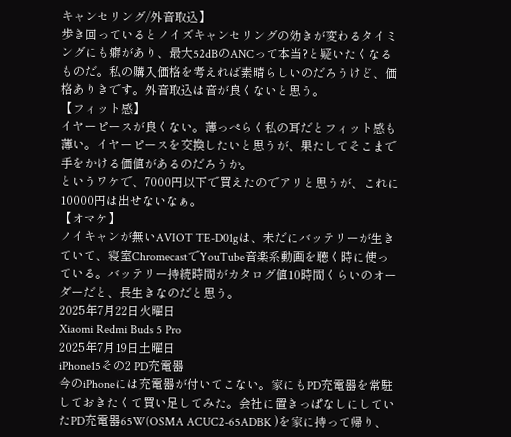キャンセリング/外音取込】
歩き回っているとノイズキャンセリングの効きが変わるタイミングにも癖があり、最大52dBのANCって本当?と疑いたくなるものだ。私の購入価格を考えれば素晴らしいのだろうけど、価格ありきです。外音取込は音が良くないと思う。
【フィット感】
イヤーピースが良くない。薄っぺらく私の耳だとフィット感も薄い。イヤーピースを交換したいと思うが、果たしてそこまで手をかける価値があるのだろうか。
というワケで、7000円以下で買えたのでアリと思うが、これに10000円は出せないなぁ。
【オマケ】
ノイキャンが無いAVIOT TE-D01gは、未だにバッテリーが生きていて、寝室ChromecastでYouTube音楽系動画を聴く時に使っている。バッテリー持続時間がカタログ値10時間くらいのオーダーだと、長生きなのだと思う。
2025年7月22日火曜日
Xiaomi Redmi Buds 5 Pro
2025年7月19日土曜日
iPhone15その2 PD充電器
今のiPhoneには充電器が付いてこない。家にもPD充電器を常駐しておきたくて買い足してみた。会社に置きっぱなしにしていたPD充電器65W(OSMA ACUC2-65ADBK )を家に持って帰り、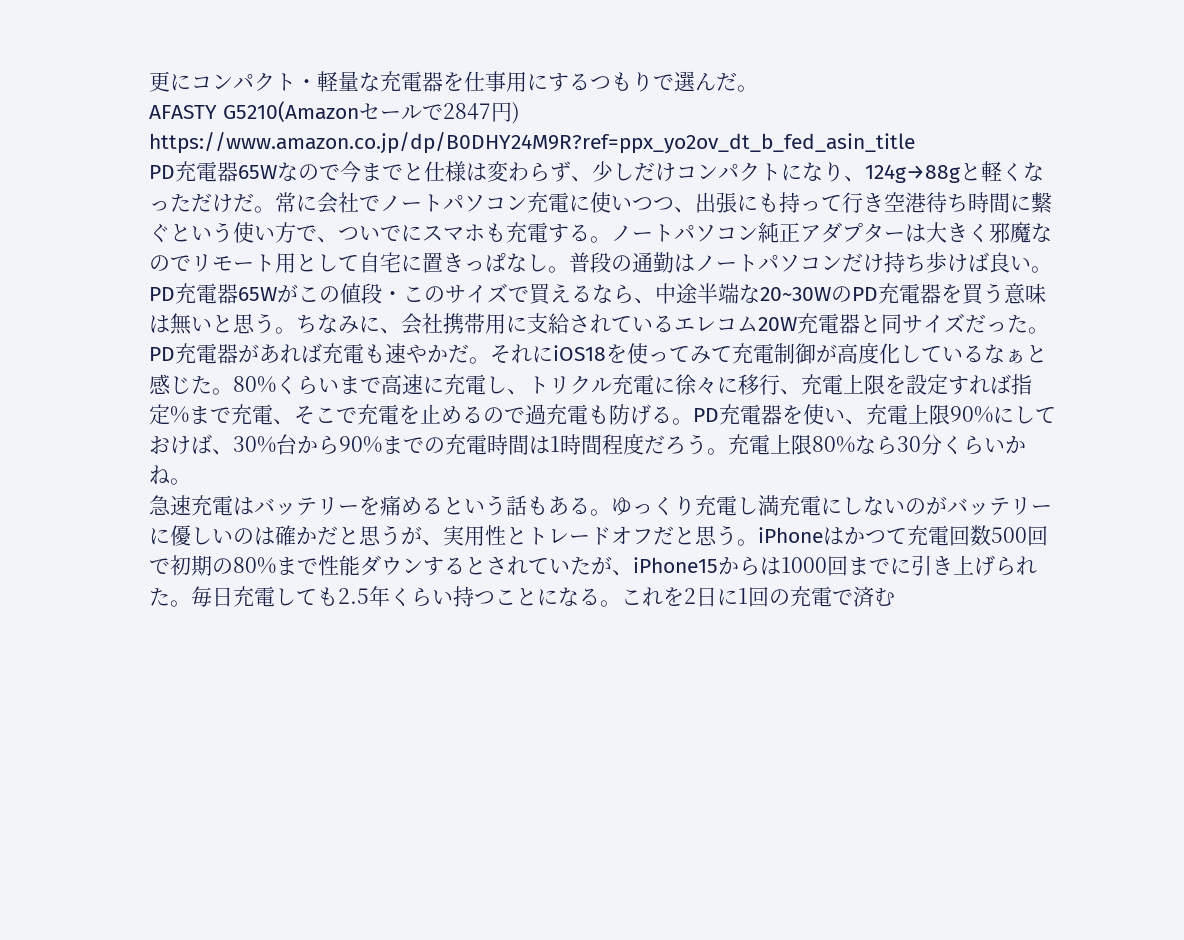更にコンパクト・軽量な充電器を仕事用にするつもりで選んだ。
AFASTY G5210(Amazonセールで2847円)
https://www.amazon.co.jp/dp/B0DHY24M9R?ref=ppx_yo2ov_dt_b_fed_asin_title
PD充電器65Wなので今までと仕様は変わらず、少しだけコンパクトになり、124g→88gと軽くなっただけだ。常に会社でノートパソコン充電に使いつつ、出張にも持って行き空港待ち時間に繋ぐという使い方で、ついでにスマホも充電する。ノートパソコン純正アダプターは大きく邪魔なのでリモート用として自宅に置きっぱなし。普段の通勤はノートパソコンだけ持ち歩けば良い。
PD充電器65Wがこの値段・このサイズで買えるなら、中途半端な20~30WのPD充電器を買う意味は無いと思う。ちなみに、会社携帯用に支給されているエレコム20W充電器と同サイズだった。
PD充電器があれば充電も速やかだ。それにiOS18を使ってみて充電制御が高度化しているなぁと感じた。80%くらいまで高速に充電し、トリクル充電に徐々に移行、充電上限を設定すれば指定%まで充電、そこで充電を止めるので過充電も防げる。PD充電器を使い、充電上限90%にしておけば、30%台から90%までの充電時間は1時間程度だろう。充電上限80%なら30分くらいかね。
急速充電はバッテリーを痛めるという話もある。ゆっくり充電し満充電にしないのがバッテリーに優しいのは確かだと思うが、実用性とトレードオフだと思う。iPhoneはかつて充電回数500回で初期の80%まで性能ダウンするとされていたが、iPhone15からは1000回までに引き上げられた。毎日充電しても2.5年くらい持つことになる。これを2日に1回の充電で済む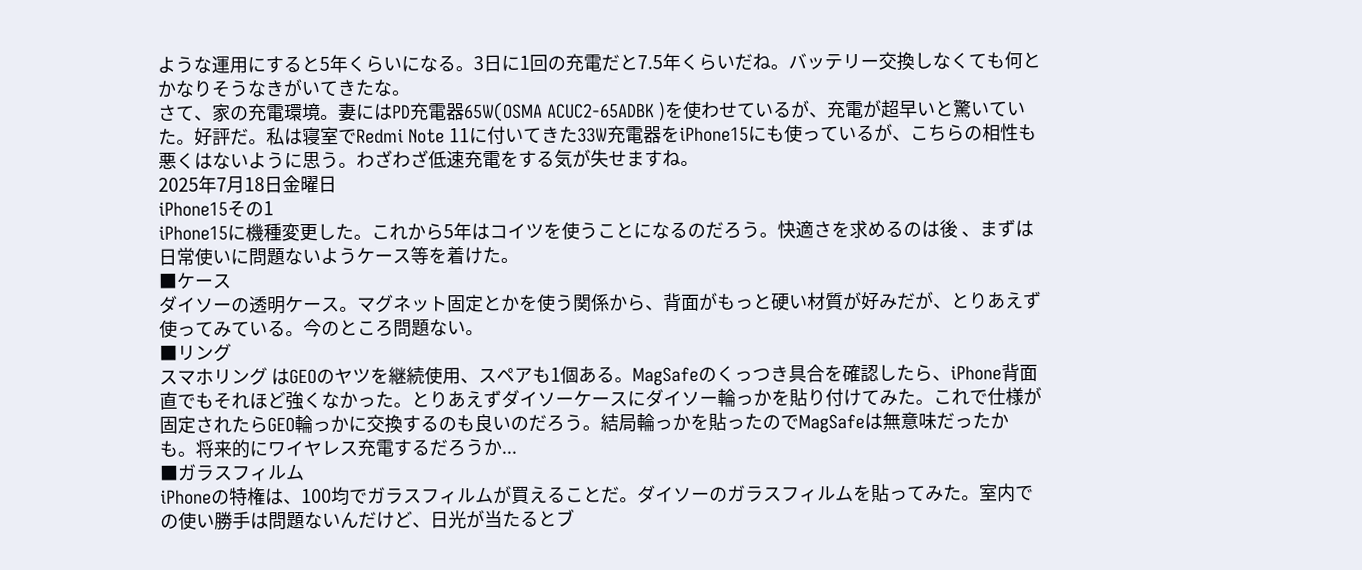ような運用にすると5年くらいになる。3日に1回の充電だと7.5年くらいだね。バッテリー交換しなくても何とかなりそうなきがいてきたな。
さて、家の充電環境。妻にはPD充電器65W(OSMA ACUC2-65ADBK )を使わせているが、充電が超早いと驚いていた。好評だ。私は寝室でRedmi Note 11に付いてきた33W充電器をiPhone15にも使っているが、こちらの相性も悪くはないように思う。わざわざ低速充電をする気が失せますね。
2025年7月18日金曜日
iPhone15その1
iPhone15に機種変更した。これから5年はコイツを使うことになるのだろう。快適さを求めるのは後 、まずは日常使いに問題ないようケース等を着けた。
■ケース
ダイソーの透明ケース。マグネット固定とかを使う関係から、背面がもっと硬い材質が好みだが、とりあえず使ってみている。今のところ問題ない。
■リング
スマホリング はGEOのヤツを継続使用、スペアも1個ある。MagSafeのくっつき具合を確認したら、iPhone背面直でもそれほど強くなかった。とりあえずダイソーケースにダイソー輪っかを貼り付けてみた。これで仕様が固定されたらGEO輪っかに交換するのも良いのだろう。結局輪っかを貼ったのでMagSafeは無意味だったかも。将来的にワイヤレス充電するだろうか...
■ガラスフィルム
iPhoneの特権は、100均でガラスフィルムが買えることだ。ダイソーのガラスフィルムを貼ってみた。室内での使い勝手は問題ないんだけど、日光が当たるとブ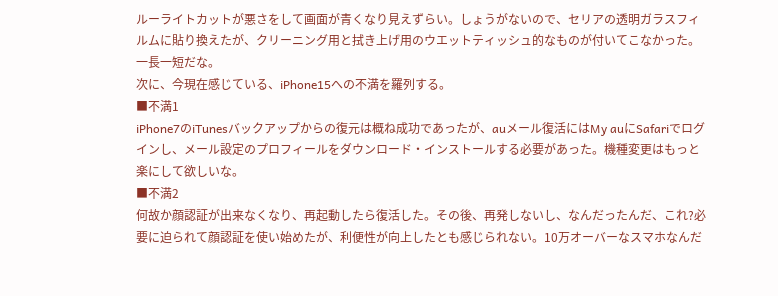ルーライトカットが悪さをして画面が青くなり見えずらい。しょうがないので、セリアの透明ガラスフィルムに貼り換えたが、クリーニング用と拭き上げ用のウエットティッシュ的なものが付いてこなかった。一長一短だな。
次に、今現在感じている、iPhone15への不満を羅列する。
■不満1
iPhone7のiTunesバックアップからの復元は概ね成功であったが、auメール復活にはMy auにSafariでログインし、メール設定のプロフィールをダウンロード・インストールする必要があった。機種変更はもっと楽にして欲しいな。
■不満2
何故か顔認証が出来なくなり、再起動したら復活した。その後、再発しないし、なんだったんだ、これ?必要に迫られて顔認証を使い始めたが、利便性が向上したとも感じられない。10万オーバーなスマホなんだ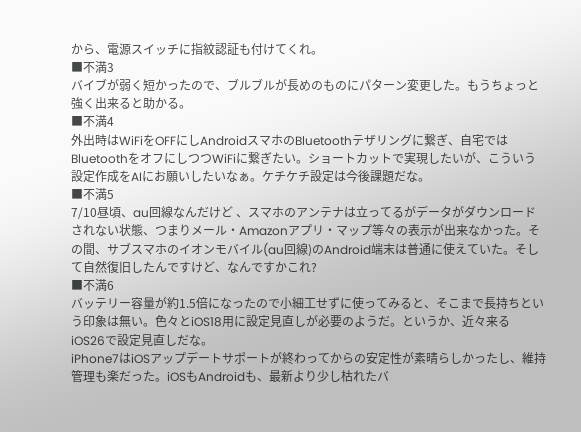から、電源スイッチに指紋認証も付けてくれ。
■不満3
バイブが弱く短かったので、ブルブルが長めのものにパターン変更した。もうちょっと強く出来ると助かる。
■不満4
外出時はWiFiをOFFにしAndroidスマホのBluetoothテザリングに繋ぎ、自宅ではBluetoothをオフにしつつWiFiに繋ぎたい。ショートカットで実現したいが、こういう設定作成をAIにお願いしたいなぁ。ケチケチ設定は今後課題だな。
■不満5
7/10昼頃、au回線なんだけど 、スマホのアンテナは立ってるがデータがダウンロードされない状態、つまりメール・Amazonアプリ・マップ等々の表示が出来なかった。その間、サブスマホのイオンモバイル(au回線)のAndroid端末は普通に使えていた。そして自然復旧したんですけど、なんですかこれ?
■不満6
バッテリー容量が約1.5倍になったので小細工せずに使ってみると、そこまで長持ちという印象は無い。色々とiOS18用に設定見直しが必要のようだ。というか、近々来る iOS26で設定見直しだな。
iPhone7はiOSアップデートサポートが終わってからの安定性が素晴らしかったし、維持管理も楽だった。iOSもAndroidも、最新より少し枯れたバ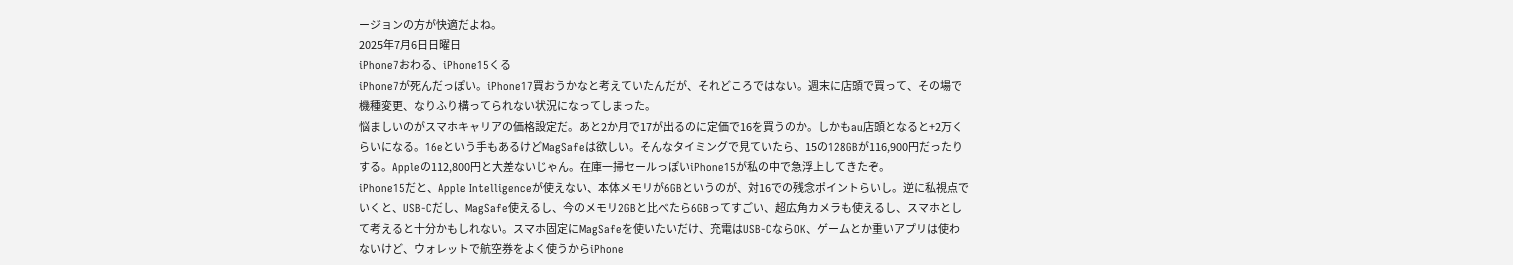ージョンの方が快適だよね。
2025年7月6日日曜日
iPhone7おわる、iPhone15くる
iPhone7が死んだっぽい。iPhone17買おうかなと考えていたんだが、それどころではない。週末に店頭で買って、その場で機種変更、なりふり構ってられない状況になってしまった。
悩ましいのがスマホキャリアの価格設定だ。あと2か月で17が出るのに定価で16を買うのか。しかもau店頭となると+2万くらいになる。16eという手もあるけどMagSafeは欲しい。そんなタイミングで見ていたら、15の128GBが116,900円だったりする。Appleの112,800円と大差ないじゃん。在庫一掃セールっぽいiPhone15が私の中で急浮上してきたぞ。
iPhone15だと、Apple Intelligenceが使えない、本体メモリが6GBというのが、対16での残念ポイントらいし。逆に私視点でいくと、USB-Cだし、MagSafe使えるし、今のメモリ2GBと比べたら6GBってすごい、超広角カメラも使えるし、スマホとして考えると十分かもしれない。スマホ固定にMagSafeを使いたいだけ、充電はUSB-CならOK、ゲームとか重いアプリは使わないけど、ウォレットで航空券をよく使うからiPhone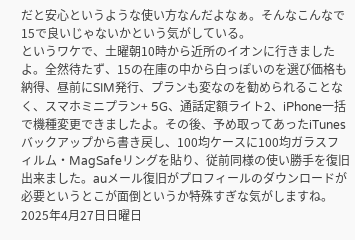だと安心というような使い方なんだよなぁ。そんなこんなで15で良いじゃないかという気がしている。
というワケで、土曜朝10時から近所のイオンに行きましたよ。全然待たず、15の在庫の中から白っぽいのを選び価格も納得、昼前にSIM発行、プランも変なのを勧められることなく、スマホミニプラン+ 5G、通話定額ライト2、iPhone一括で機種変更できましたよ。その後、予め取ってあったiTunesバックアップから書き戻し、100均ケースに100均ガラスフィルム・MagSafeリングを貼り、従前同様の使い勝手を復旧出来ました。auメール復旧がプロフィールのダウンロードが必要というとこが面倒というか特殊すぎな気がしますね。
2025年4月27日日曜日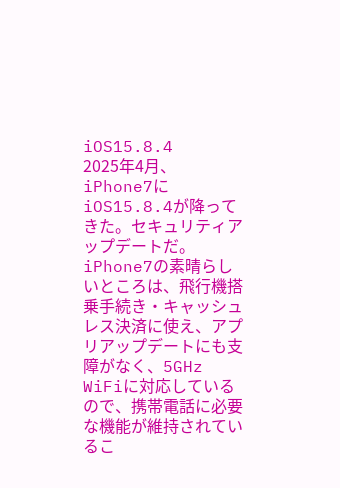iOS15.8.4
2025年4月、iPhone7にiOS15.8.4が降ってきた。セキュリティアップデートだ。
iPhone7の素晴らしいところは、飛行機搭乗手続き・キャッシュレス決済に使え、アプリアップデートにも支障がなく、5GHz WiFiに対応しているので、携帯電話に必要な機能が維持されているこ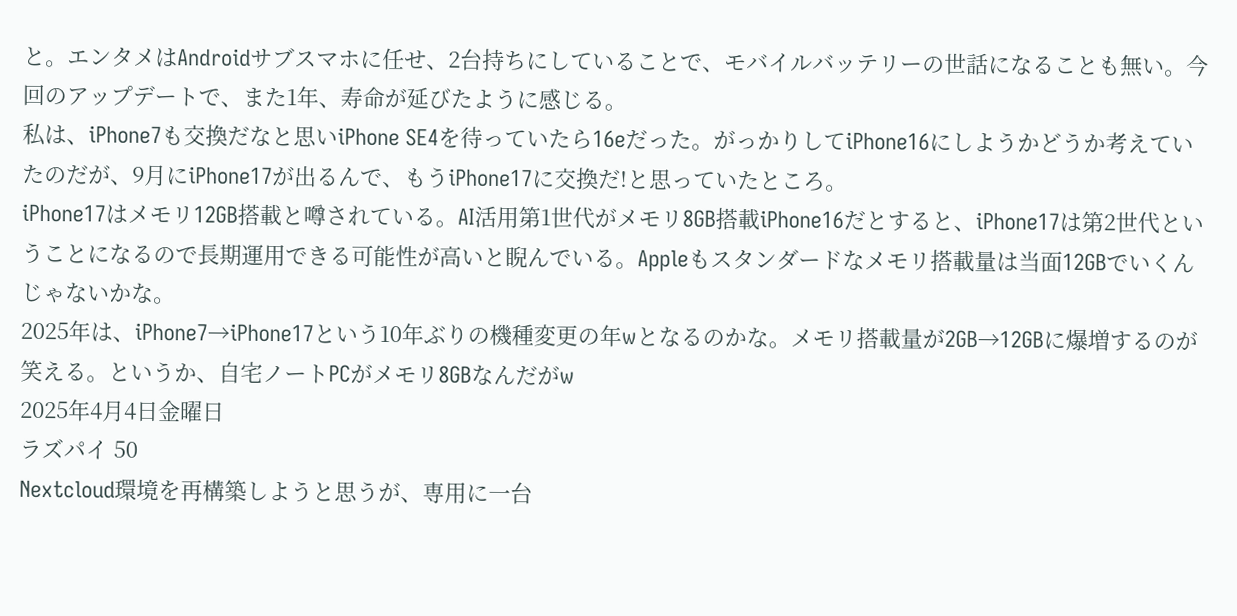と。エンタメはAndroidサブスマホに任せ、2台持ちにしていることで、モバイルバッテリーの世話になることも無い。今回のアップデートで、また1年、寿命が延びたように感じる。
私は、iPhone7も交換だなと思いiPhone SE4を待っていたら16eだった。がっかりしてiPhone16にしようかどうか考えていたのだが、9月にiPhone17が出るんで、もうiPhone17に交換だ!と思っていたところ。
iPhone17はメモリ12GB搭載と噂されている。AI活用第1世代がメモリ8GB搭載iPhone16だとすると、iPhone17は第2世代ということになるので長期運用できる可能性が高いと睨んでいる。Appleもスタンダードなメモリ搭載量は当面12GBでいくんじゃないかな。
2025年は、iPhone7→iPhone17という10年ぶりの機種変更の年wとなるのかな。メモリ搭載量が2GB→12GBに爆増するのが笑える。というか、自宅ノートPCがメモリ8GBなんだがw
2025年4月4日金曜日
ラズパイ 50
Nextcloud環境を再構築しようと思うが、専用に一台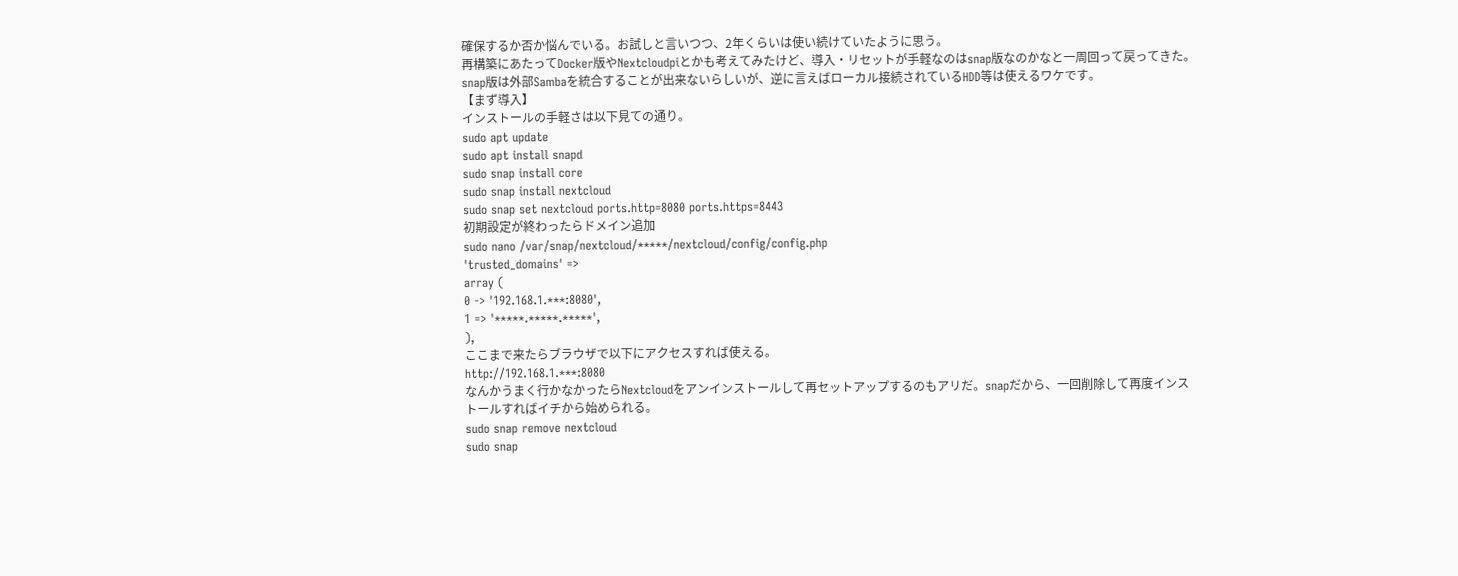確保するか否か悩んでいる。お試しと言いつつ、2年くらいは使い続けていたように思う。
再構築にあたってDocker版やNextcloudpiとかも考えてみたけど、導入・リセットが手軽なのはsnap版なのかなと一周回って戻ってきた。snap版は外部Sambaを統合することが出来ないらしいが、逆に言えばローカル接続されているHDD等は使えるワケです。
【まず導入】
インストールの手軽さは以下見ての通り。
sudo apt update
sudo apt install snapd
sudo snap install core
sudo snap install nextcloud
sudo snap set nextcloud ports.http=8080 ports.https=8443
初期設定が終わったらドメイン追加
sudo nano /var/snap/nextcloud/*****/nextcloud/config/config.php
'trusted_domains' =>
array (
0 -> '192.168.1.***:8080',
1 => '*****.*****.*****',
),
ここまで来たらブラウザで以下にアクセスすれば使える。
http://192.168.1.***:8080
なんかうまく行かなかったらNextcloudをアンインストールして再セットアップするのもアリだ。snapだから、一回削除して再度インストールすればイチから始められる。
sudo snap remove nextcloud
sudo snap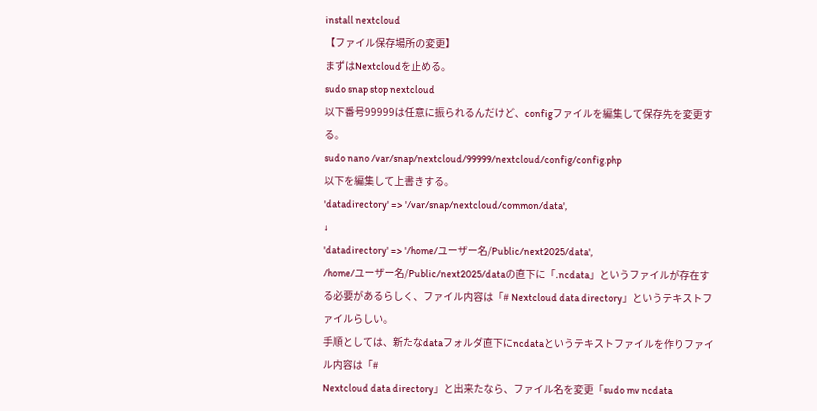install nextcloud
【ファイル保存場所の変更】
まずはNextcloudを止める。
sudo snap stop nextcloud
以下番号99999は任意に振られるんだけど、configファイルを編集して保存先を変更する。
sudo nano /var/snap/nextcloud/99999/nextcloud/config/config.php
以下を編集して上書きする。
'datadirectory' => '/var/snap/nextcloud/common/data',
↓
'datadirectory' => '/home/ユーザー名/Public/next2025/data',
/home/ユーザー名/Public/next2025/dataの直下に「.ncdata」というファイルが存在する必要があるらしく、ファイル内容は「# Nextcloud data directory」というテキストファイルらしい。
手順としては、新たなdataフォルダ直下にncdataというテキストファイルを作りファイル内容は「#
Nextcloud data directory」と出来たなら、ファイル名を変更「sudo mv ncdata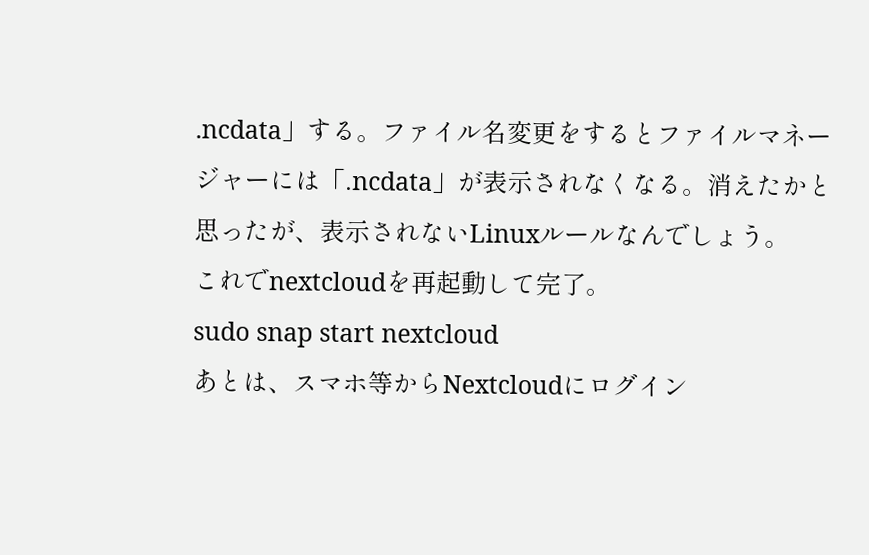.ncdata」する。ファイル名変更をするとファイルマネージャーには「.ncdata」が表示されなくなる。消えたかと思ったが、表示されないLinuxルールなんでしょう。
これでnextcloudを再起動して完了。
sudo snap start nextcloud
あとは、スマホ等からNextcloudにログイン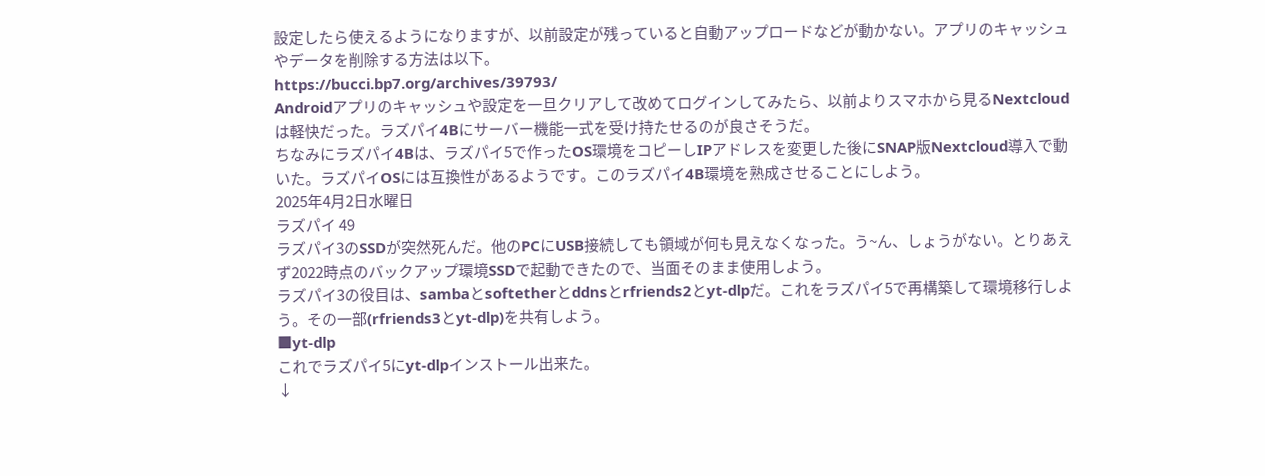設定したら使えるようになりますが、以前設定が残っていると自動アップロードなどが動かない。アプリのキャッシュやデータを削除する方法は以下。
https://bucci.bp7.org/archives/39793/
Androidアプリのキャッシュや設定を一旦クリアして改めてログインしてみたら、以前よりスマホから見るNextcloudは軽快だった。ラズパイ4Bにサーバー機能一式を受け持たせるのが良さそうだ。
ちなみにラズパイ4Bは、ラズパイ5で作ったOS環境をコピーしIPアドレスを変更した後にSNAP版Nextcloud導入で動いた。ラズパイOSには互換性があるようです。このラズパイ4B環境を熟成させることにしよう。
2025年4月2日水曜日
ラズパイ 49
ラズパイ3のSSDが突然死んだ。他のPCにUSB接続しても領域が何も見えなくなった。う~ん、しょうがない。とりあえず2022時点のバックアップ環境SSDで起動できたので、当面そのまま使用しよう。
ラズパイ3の役目は、sambaとsoftetherとddnsとrfriends2とyt-dlpだ。これをラズパイ5で再構築して環境移行しよう。その一部(rfriends3とyt-dlp)を共有しよう。
■yt-dlp
これでラズパイ5にyt-dlpインストール出来た。
↓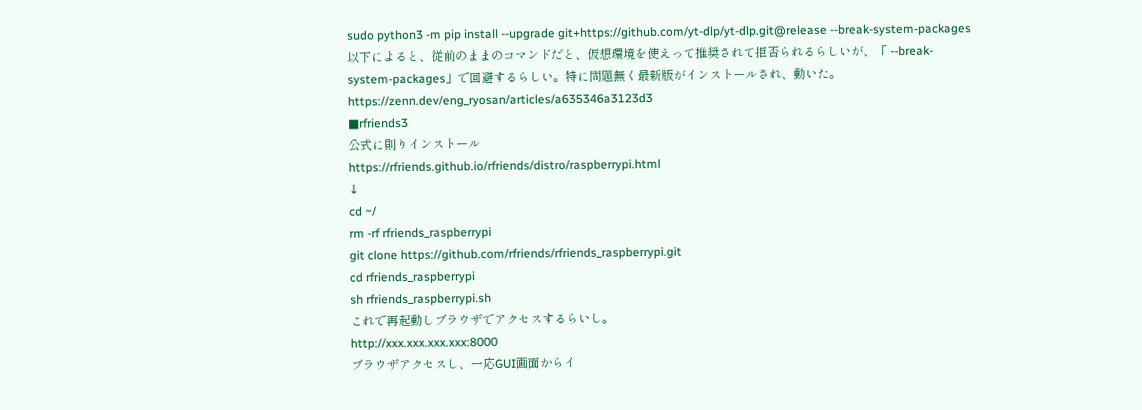sudo python3 -m pip install --upgrade git+https://github.com/yt-dlp/yt-dlp.git@release --break-system-packages
以下によると、従前のままのコマンドだと、仮想環境を使えって推奨されて拒否られるらしいが、「 --break-system-packages」で回避するらしい。特に問題無く最新版がインストールされ、動いた。
https://zenn.dev/eng_ryosan/articles/a635346a3123d3
■rfriends3
公式に則りインストール
https://rfriends.github.io/rfriends/distro/raspberrypi.html
↓
cd ~/
rm -rf rfriends_raspberrypi
git clone https://github.com/rfriends/rfriends_raspberrypi.git
cd rfriends_raspberrypi
sh rfriends_raspberrypi.sh
これで再起動しブラウザでアクセスするらいし。
http://xxx.xxx.xxx.xxx:8000
ブラウザアクセスし、一応GUI画面からイ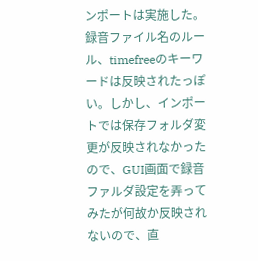ンポートは実施した。録音ファイル名のルール、timefreeのキーワードは反映されたっぽい。しかし、インポートでは保存フォルダ変更が反映されなかったので、GUI画面で録音ファルダ設定を弄ってみたが何故か反映されないので、直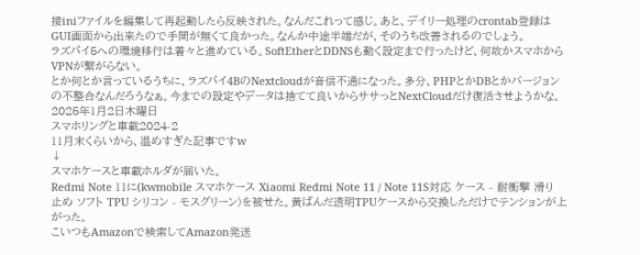接iniファイルを編集して再起動したら反映された。なんだこれって感じ。あと、デイリー処理のcrontab登録はGUI画面から出来たので手間が無くて良かった。なんか中途半端だが、そのうち改善されるのでしょう。
ラズパイ5への環境移行は着々と進めている。SoftEtherとDDNSも動く設定まで行ったけど、何故かスマホからVPNが繋がらない。
とか何とか言っているうちに、ラズパイ4BのNextcloudが音信不通になった。多分、PHPとかDBとかバージョンの不整合なんだろうなぁ。今までの設定やデータは捨てて良いからササっとNextCloudだけ復活させようかな。
2025年1月2日木曜日
スマホリングと車載2024-2
11月末くらいから、温めすぎた記事ですw
↓
スマホケースと車載ホルダが届いた。
Redmi Note 11に(kwmobile スマホケース Xiaomi Redmi Note 11 / Note 11S対応 ケース - 耐衝撃 滑り止め ソフト TPU シリコン - モスグリーン)を被せた。黄ばんだ透明TPUケースから交換しただけでテンションが上がった。
こいつもAmazonで検索してAmazon発送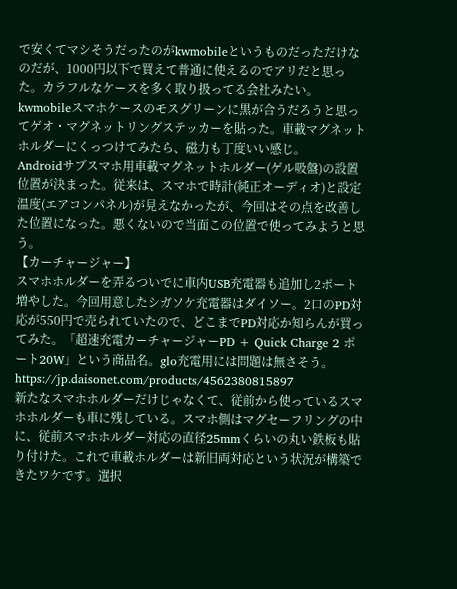で安くてマシそうだったのがkwmobileというものだっただけなのだが、1000円以下で買えて普通に使えるのでアリだと思った。カラフルなケースを多く取り扱ってる会社みたい。
kwmobileスマホケースのモスグリーンに黒が合うだろうと思ってゲオ・マグネットリングステッカーを貼った。車載マグネットホルダーにくっつけてみたら、磁力も丁度いい感じ。
Androidサブスマホ用車載マグネットホルダー(ゲル吸盤)の設置位置が決まった。従来は、スマホで時計(純正オーディオ)と設定温度(エアコンパネル)が見えなかったが、今回はその点を改善した位置になった。悪くないので当面この位置で使ってみようと思う。
【カーチャージャー】
スマホホルダーを弄るついでに車内USB充電器も追加し2ポート増やした。今回用意したシガソケ充電器はダイソー。2口のPD対応が550円で売られていたので、どこまでPD対応か知らんが買ってみた。「超速充電カーチャージャーPD + Quick Charge 2 ポート20W」という商品名。glo充電用には問題は無さそう。
https://jp.daisonet.com/products/4562380815897
新たなスマホホルダーだけじゃなくて、従前から使っているスマホホルダーも車に残している。スマホ側はマグセーフリングの中に、従前スマホホルダー対応の直径25mmくらいの丸い鉄板も貼り付けた。これで車載ホルダーは新旧両対応という状況が構築できたワケです。選択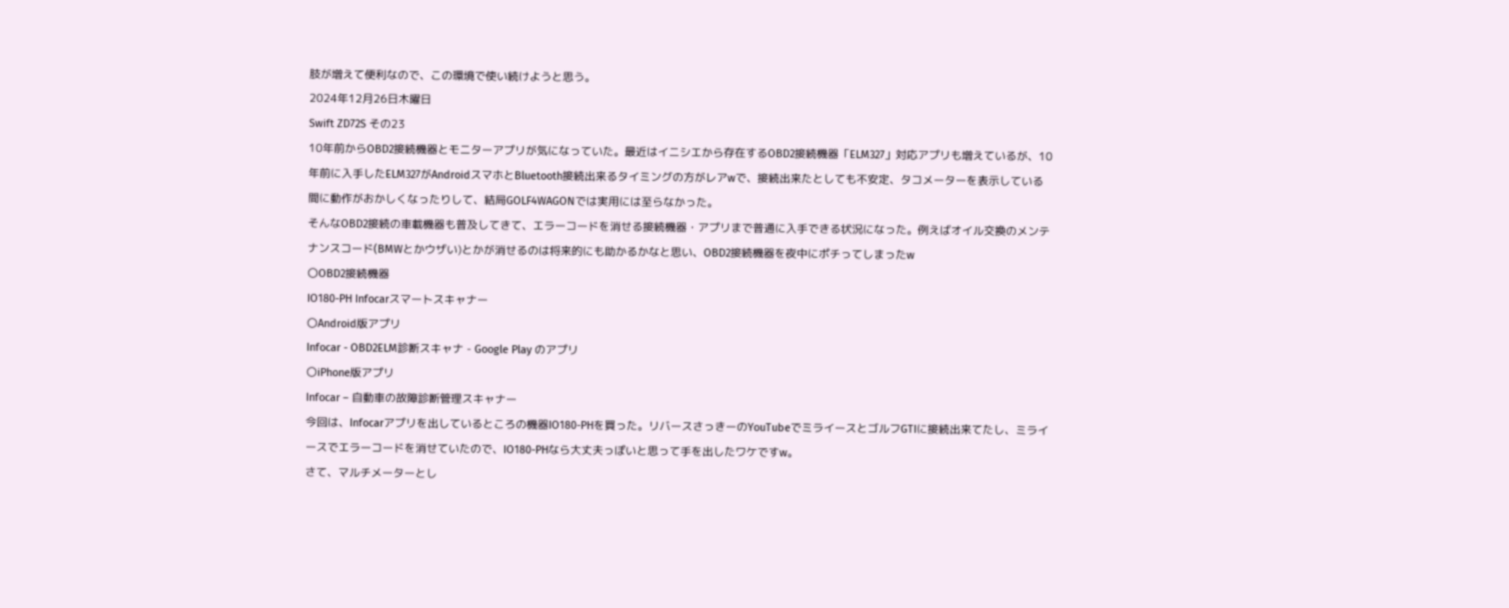肢が増えて便利なので、この環境で使い続けようと思う。
2024年12月26日木曜日
Swift ZD72S その23
10年前からOBD2接続機器とモニターアプリが気になっていた。最近はイニシエから存在するOBD2接続機器「ELM327」対応アプリも増えているが、10年前に入手したELM327がAndroidスマホとBluetooth接続出来るタイミングの方がレアwで、接続出来たとしても不安定、タコメーターを表示している間に動作がおかしくなったりして、結局GOLF4WAGONでは実用には至らなかった。
そんなOBD2接続の車載機器も普及してきて、エラーコードを消せる接続機器・アプリまで普通に入手できる状況になった。例えばオイル交換のメンテナンスコード(BMWとかウザい)とかが消せるのは将来的にも助かるかなと思い、OBD2接続機器を夜中にポチってしまったw
〇OBD2接続機器
IO180-PH Infocarスマートスキャナー
〇Android版アプリ
Infocar - OBD2ELM診断スキャナ - Google Play のアプリ
〇iPhone版アプリ
Infocar – 自動車の故障診断管理スキャナー
今回は、Infocarアプリを出しているところの機器IO180-PHを買った。リバースさっきーのYouTubeでミライースとゴルフGTIに接続出来てたし、ミライースでエラーコードを消せていたので、IO180-PHなら大丈夫っぽいと思って手を出したワケですw。
さて、マルチメーターとし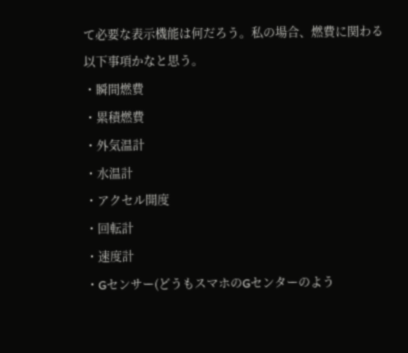て必要な表示機能は何だろう。私の場合、燃費に関わる以下事項かなと思う。
・瞬間燃費
・累積燃費
・外気温計
・水温計
・アクセル開度
・回転計
・速度計
・Gセンサー(どうもスマホのGセンターのよう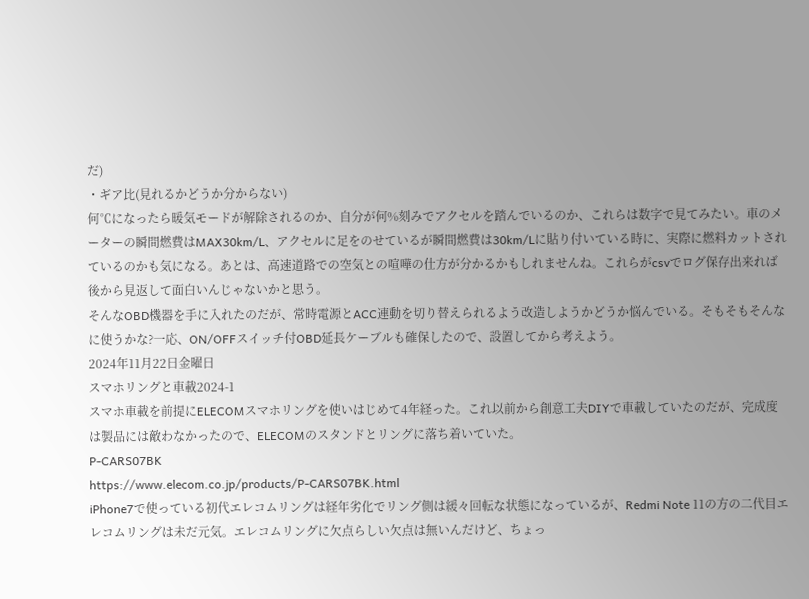だ)
・ギア比(見れるかどうか分からない)
何℃になったら暖気モードが解除されるのか、自分が何%刻みでアクセルを踏んでいるのか、これらは数字で見てみたい。車のメーターの瞬間燃費はMAX30km/L、アクセルに足をのせているが瞬間燃費は30km/Lに貼り付いている時に、実際に燃料カットされているのかも気になる。あとは、高速道路での空気との喧嘩の仕方が分かるかもしれませんね。これらがcsvでログ保存出来れば後から見返して面白いんじゃないかと思う。
そんなOBD機器を手に入れたのだが、常時電源とACC連動を切り替えられるよう改造しようかどうか悩んでいる。そもそもそんなに使うかな?一応、ON/OFFスイッチ付OBD延長ケーブルも確保したので、設置してから考えよう。
2024年11月22日金曜日
スマホリングと車載2024-1
スマホ車載を前提にELECOMスマホリングを使いはじめて4年経った。これ以前から創意工夫DIYで車載していたのだが、完成度は製品には敵わなかったので、ELECOMのスタンドとリングに落ち着いていた。
P-CARS07BK
https://www.elecom.co.jp/products/P-CARS07BK.html
iPhone7で使っている初代エレコムリングは経年劣化でリング側は緩々回転な状態になっているが、Redmi Note 11の方の二代目エレコムリングは未だ元気。エレコムリングに欠点らしい欠点は無いんだけど、ちょっ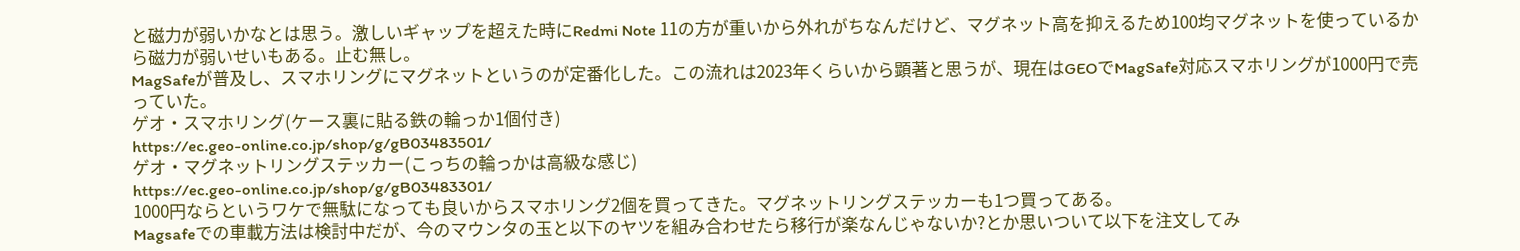と磁力が弱いかなとは思う。激しいギャップを超えた時にRedmi Note 11の方が重いから外れがちなんだけど、マグネット高を抑えるため100均マグネットを使っているから磁力が弱いせいもある。止む無し。
MagSafeが普及し、スマホリングにマグネットというのが定番化した。この流れは2023年くらいから顕著と思うが、現在はGEOでMagSafe対応スマホリングが1000円で売っていた。
ゲオ・スマホリング(ケース裏に貼る鉄の輪っか1個付き)
https://ec.geo-online.co.jp/shop/g/gB03483501/
ゲオ・マグネットリングステッカー(こっちの輪っかは高級な感じ)
https://ec.geo-online.co.jp/shop/g/gB03483301/
1000円ならというワケで無駄になっても良いからスマホリング2個を買ってきた。マグネットリングステッカーも1つ買ってある。
Magsafeでの車載方法は検討中だが、今のマウンタの玉と以下のヤツを組み合わせたら移行が楽なんじゃないか?とか思いついて以下を注文してみ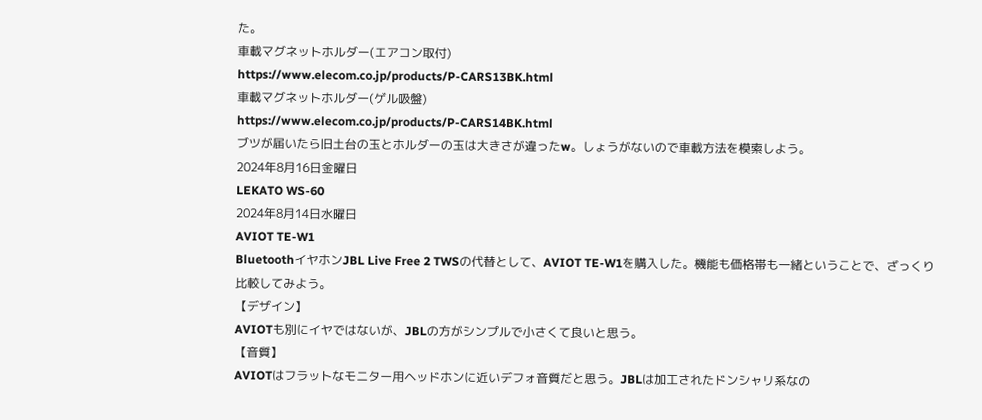た。
車載マグネットホルダー(エアコン取付)
https://www.elecom.co.jp/products/P-CARS13BK.html
車載マグネットホルダー(ゲル吸盤)
https://www.elecom.co.jp/products/P-CARS14BK.html
ブツが届いたら旧土台の玉とホルダーの玉は大きさが違ったw。しょうがないので車載方法を模索しよう。
2024年8月16日金曜日
LEKATO WS-60
2024年8月14日水曜日
AVIOT TE-W1
BluetoothイヤホンJBL Live Free 2 TWSの代替として、AVIOT TE-W1を購入した。機能も価格帯も一緒ということで、ざっくり比較してみよう。
【デザイン】
AVIOTも別にイヤではないが、JBLの方がシンプルで小さくて良いと思う。
【音質】
AVIOTはフラットなモニター用ヘッドホンに近いデフォ音質だと思う。JBLは加工されたドンシャリ系なの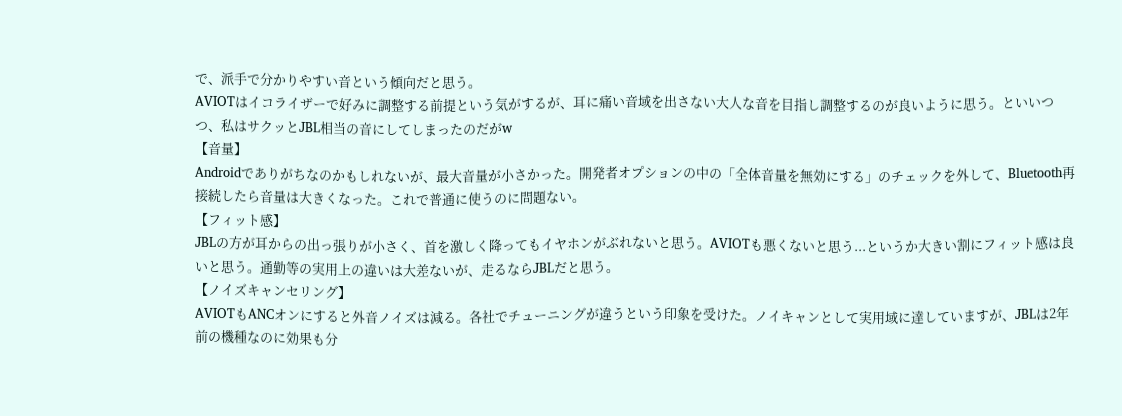で、派手で分かりやすい音という傾向だと思う。
AVIOTはイコライザーで好みに調整する前提という気がするが、耳に痛い音域を出さない大人な音を目指し調整するのが良いように思う。といいつつ、私はサクッとJBL相当の音にしてしまったのだがw
【音量】
Androidでありがちなのかもしれないが、最大音量が小さかった。開発者オプションの中の「全体音量を無効にする」のチェックを外して、Bluetooth再接続したら音量は大きくなった。これで普通に使うのに問題ない。
【フィット感】
JBLの方が耳からの出っ張りが小さく、首を激しく降ってもイヤホンがぶれないと思う。AVIOTも悪くないと思う...というか大きい割にフィット感は良いと思う。通勤等の実用上の違いは大差ないが、走るならJBLだと思う。
【ノイズキャンセリング】
AVIOTもANCオンにすると外音ノイズは減る。各社でチューニングが違うという印象を受けた。ノイキャンとして実用域に達していますが、JBLは2年前の機種なのに効果も分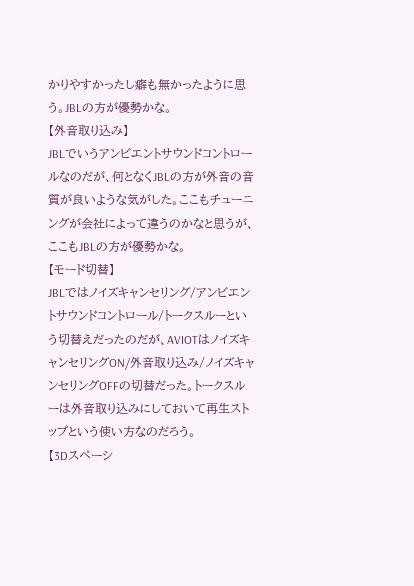かりやすかったし癖も無かったように思う。JBLの方が優勢かな。
【外音取り込み】
JBLでいうアンビエントサウンドコントロールなのだが、何となくJBLの方が外音の音質が良いような気がした。ここもチューニングが会社によって違うのかなと思うが、ここもJBLの方が優勢かな。
【モード切替】
JBLではノイズキャンセリング/アンビエントサウンドコントロール/トークスルーという切替えだったのだが、AVIOTはノイズキャンセリングON/外音取り込み/ノイズキャンセリングOFFの切替だった。トークスルーは外音取り込みにしておいて再生ストップという使い方なのだろう。
【3Dスペーシ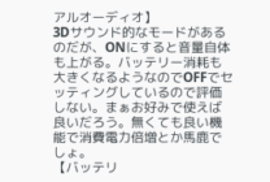アルオーディオ】
3Dサウンド的なモードがあるのだが、ONにすると音量自体も上がる。バッテリー消耗も大きくなるようなのでOFFでセッティングしているので評価しない。まぁお好みで使えば良いだろう。無くても良い機能で消費電力倍増とか馬鹿でしょ。
【バッテリ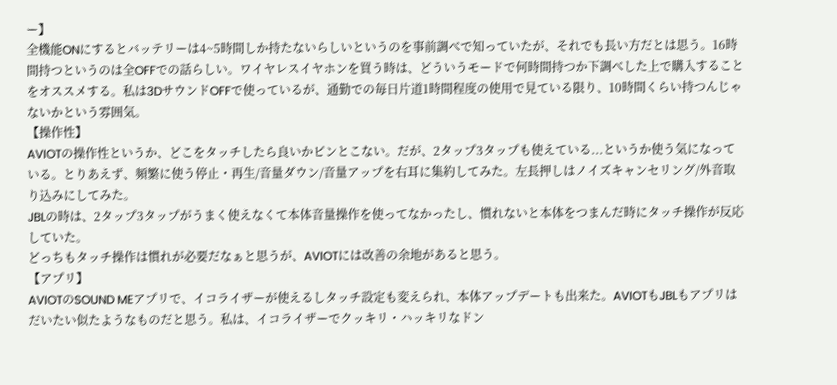ー】
全機能ONにするとバッテリーは4~5時間しか持たないらしいというのを事前調べで知っていたが、それでも長い方だとは思う。16時間持つというのは全OFFでの話らしい。ワイヤレスイヤホンを買う時は、どういうモードで何時間持つか下調べした上で購入することをオススメする。私は3DサウンドOFFで使っているが、通勤での毎日片道1時間程度の使用で見ている限り、10時間くらい持つんじゃないかという雰囲気。
【操作性】
AVIOTの操作性というか、どこをタッチしたら良いかピンとこない。だが、2タップ3タップも使えている...というか使う気になっている。とりあえず、頻繁に使う停止・再生/音量ダウン/音量アップを右耳に集約してみた。左長押しはノイズキャンセリング/外音取り込みにしてみた。
JBLの時は、2タップ3タップがうまく使えなくて本体音量操作を使ってなかったし、慣れないと本体をつまんだ時にタッチ操作が反応していた。
どっちもタッチ操作は慣れが必要だなぁと思うが、AVIOTには改善の余地があると思う。
【アプリ】
AVIOTのSOUND MEアプリで、イコライザーが使えるしタッチ設定も変えられ、本体アップデートも出来た。AVIOTもJBLもアプリはだいたい似たようなものだと思う。私は、イコライザーでクッキリ・ハッキリなドン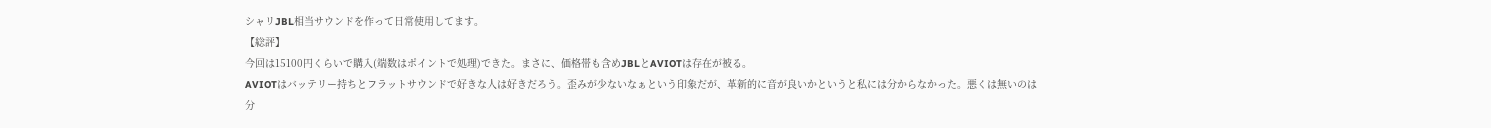シャリJBL相当サウンドを作って日常使用してます。
【総評】
今回は15100円くらいで購入(端数はポイントで処理)できた。まさに、価格帯も含めJBLとAVIOTは存在が被る。
AVIOTはバッテリー持ちとフラットサウンドで好きな人は好きだろう。歪みが少ないなぁという印象だが、革新的に音が良いかというと私には分からなかった。悪くは無いのは分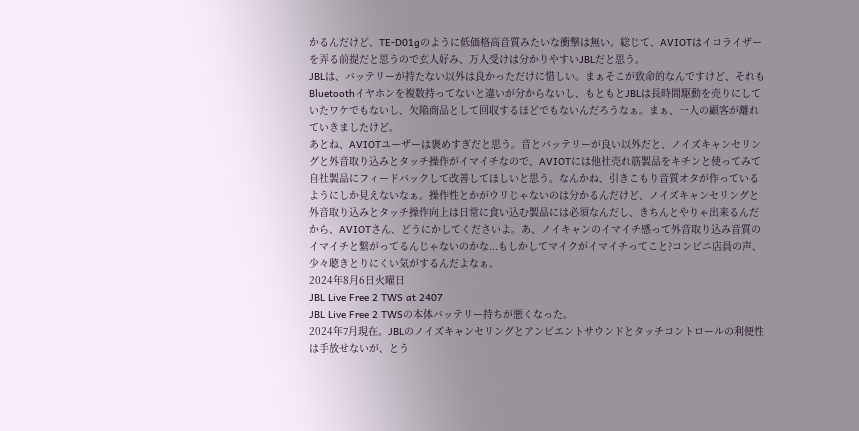かるんだけど、TE-D01gのように低価格高音質みたいな衝撃は無い。総じて、AVIOTはイコライザーを弄る前提だと思うので玄人好み、万人受けは分かりやすいJBLだと思う。
JBLは、バッテリーが持たない以外は良かっただけに惜しい。まぁそこが致命的なんですけど、それもBluetoothイヤホンを複数持ってないと違いが分からないし、もともとJBLは長時間駆動を売りにしていたワケでもないし、欠陥商品として回収するほどでもないんだろうなぁ。まぁ、一人の顧客が離れていきましたけど。
あとね、AVIOTユーザーは褒めすぎだと思う。音とバッテリーが良い以外だと、ノイズキャンセリングと外音取り込みとタッチ操作がイマイチなので、AVIOTには他社売れ筋製品をキチンと使ってみて自社製品にフィードバックして改善してほしいと思う。なんかね、引きこもり音質オタが作っているようにしか見えないなぁ。操作性とかがウリじゃないのは分かるんだけど、ノイズキャンセリングと外音取り込みとタッチ操作向上は日常に食い込む製品には必須なんだし、きちんとやりゃ出来るんだから、AVIOTさん、どうにかしてくださいよ。あ、ノイキャンのイマイチ感って外音取り込み音質のイマイチと繋がってるんじゃないのかな...もしかしてマイクがイマイチってこと?コンビニ店員の声、少々聴きとりにくい気がするんだよなぁ。
2024年8月6日火曜日
JBL Live Free 2 TWS at 2407
JBL Live Free 2 TWSの本体バッテリー持ちが悪くなった。
2024年7月現在。JBLのノイズキャンセリングとアンビエントサウンドとタッチコントロールの利便性は手放せないが、とう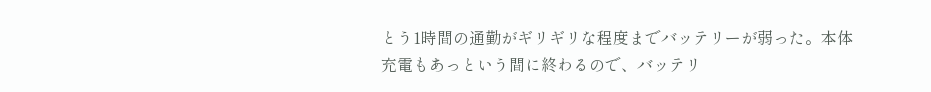とう1時間の通勤がギリギリな程度までバッテリーが弱った。本体充電もあっという間に終わるので、バッテリ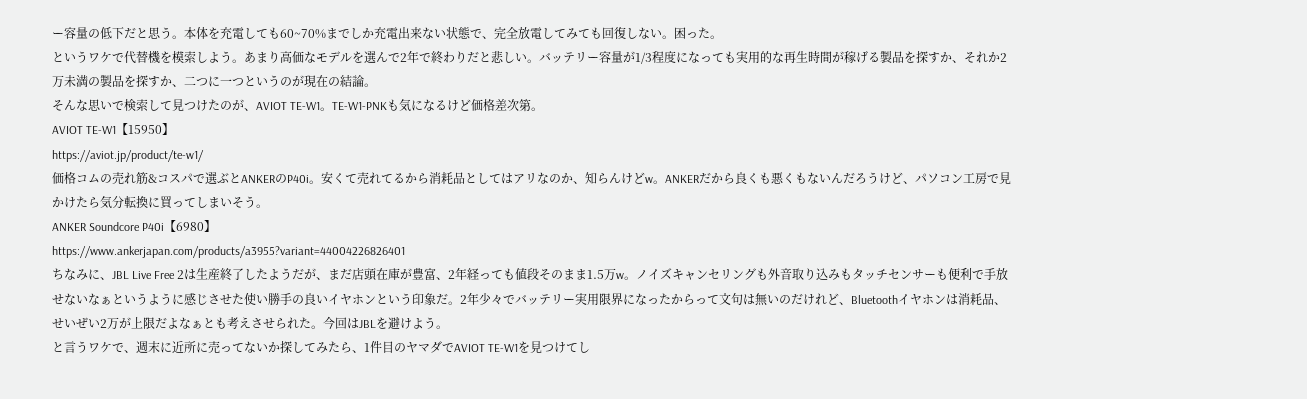ー容量の低下だと思う。本体を充電しても60~70%までしか充電出来ない状態で、完全放電してみても回復しない。困った。
というワケで代替機を模索しよう。あまり高価なモデルを選んで2年で終わりだと悲しい。バッテリー容量が1/3程度になっても実用的な再生時間が稼げる製品を探すか、それか2万未満の製品を探すか、二つに一つというのが現在の結論。
そんな思いで検索して見つけたのが、AVIOT TE-W1。TE-W1-PNKも気になるけど価格差次第。
AVIOT TE-W1【15950】
https://aviot.jp/product/te-w1/
価格コムの売れ筋&コスパで選ぶとANKERのP40i。安くて売れてるから消耗品としてはアリなのか、知らんけどw。ANKERだから良くも悪くもないんだろうけど、パソコン工房で見かけたら気分転換に買ってしまいそう。
ANKER Soundcore P40i【6980】
https://www.ankerjapan.com/products/a3955?variant=44004226826401
ちなみに、JBL Live Free 2は生産終了したようだが、まだ店頭在庫が豊富、2年経っても値段そのまま1.5万w。ノイズキャンセリングも外音取り込みもタッチセンサーも便利で手放せないなぁというように感じさせた使い勝手の良いイヤホンという印象だ。2年少々でバッテリー実用限界になったからって文句は無いのだけれど、Bluetoothイヤホンは消耗品、せいぜい2万が上限だよなぁとも考えさせられた。今回はJBLを避けよう。
と言うワケで、週末に近所に売ってないか探してみたら、1件目のヤマダでAVIOT TE-W1を見つけてし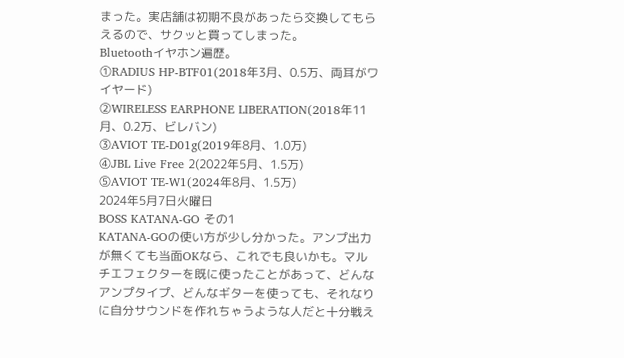まった。実店舗は初期不良があったら交換してもらえるので、サクッと買ってしまった。
Bluetoothイヤホン遍歴。
①RADIUS HP-BTF01(2018年3月、0.5万、両耳がワイヤード)
②WIRELESS EARPHONE LIBERATION(2018年11月、0.2万、ビレバン)
③AVIOT TE-D01g(2019年8月、1.0万)
④JBL Live Free 2(2022年5月、1.5万)
⑤AVIOT TE-W1(2024年8月、1.5万)
2024年5月7日火曜日
BOSS KATANA-GO その1
KATANA-GOの使い方が少し分かった。アンプ出力が無くても当面OKなら、これでも良いかも。マルチエフェクターを既に使ったことがあって、どんなアンプタイプ、どんなギターを使っても、それなりに自分サウンドを作れちゃうような人だと十分戦え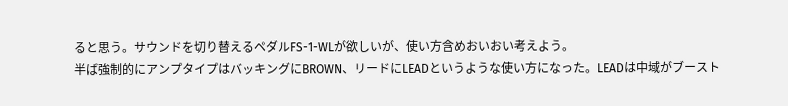ると思う。サウンドを切り替えるペダルFS-1-WLが欲しいが、使い方含めおいおい考えよう。
半ば強制的にアンプタイプはバッキングにBROWN、リードにLEADというような使い方になった。LEADは中域がブースト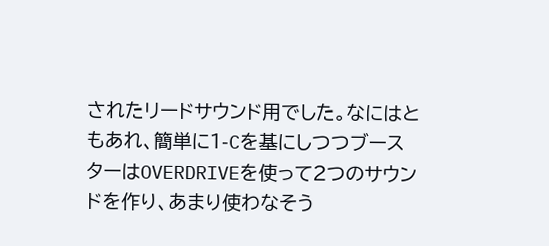されたリードサウンド用でした。なにはともあれ、簡単に1-Cを基にしつつブースターはOVERDRIVEを使って2つのサウンドを作り、あまり使わなそう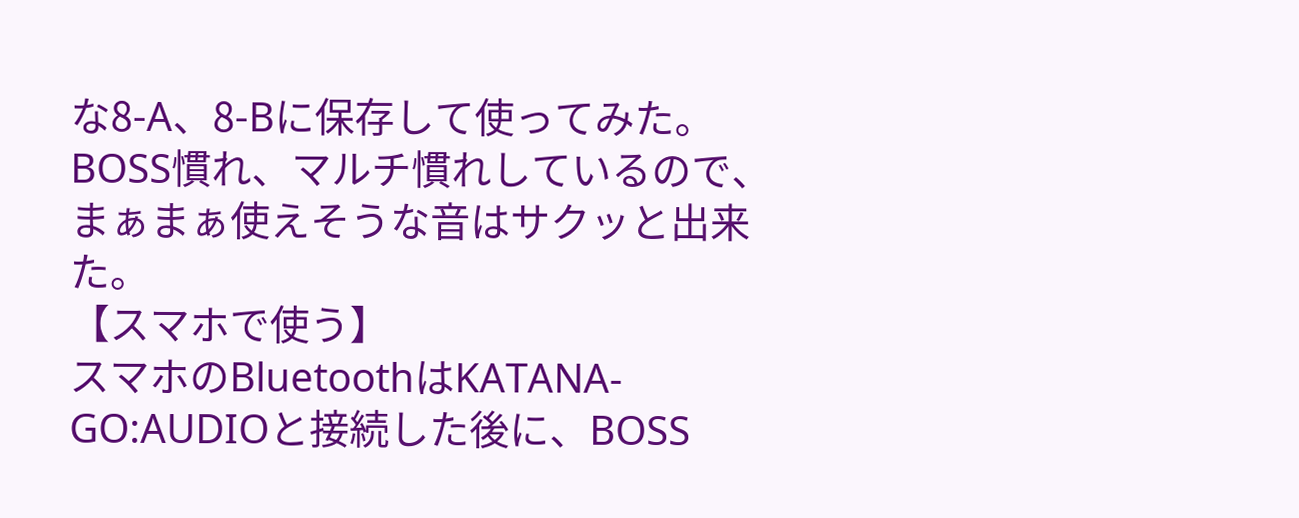な8-A、8-Bに保存して使ってみた。BOSS慣れ、マルチ慣れしているので、まぁまぁ使えそうな音はサクッと出来た。
【スマホで使う】
スマホのBluetoothはKATANA-GO:AUDIOと接続した後に、BOSS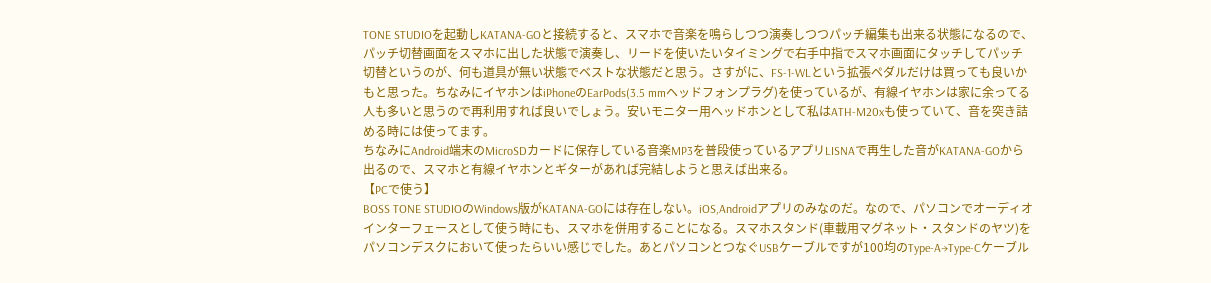TONE STUDIOを起動しKATANA-GOと接続すると、スマホで音楽を鳴らしつつ演奏しつつパッチ編集も出来る状態になるので、パッチ切替画面をスマホに出した状態で演奏し、リードを使いたいタイミングで右手中指でスマホ画面にタッチしてパッチ切替というのが、何も道具が無い状態でベストな状態だと思う。さすがに、FS-1-WLという拡張ペダルだけは買っても良いかもと思った。ちなみにイヤホンはiPhoneのEarPods(3.5 mmヘッドフォンプラグ)を使っているが、有線イヤホンは家に余ってる人も多いと思うので再利用すれば良いでしょう。安いモニター用ヘッドホンとして私はATH-M20xも使っていて、音を突き詰める時には使ってます。
ちなみにAndroid端末のMicroSDカードに保存している音楽MP3を普段使っているアプリLISNAで再生した音がKATANA-GOから出るので、スマホと有線イヤホンとギターがあれば完結しようと思えば出来る。
【PCで使う】
BOSS TONE STUDIOのWindows版がKATANA-GOには存在しない。iOS,Androidアプリのみなのだ。なので、パソコンでオーディオインターフェースとして使う時にも、スマホを併用することになる。スマホスタンド(車載用マグネット・スタンドのヤツ)をパソコンデスクにおいて使ったらいい感じでした。あとパソコンとつなぐUSBケーブルですが100均のType-A→Type-Cケーブル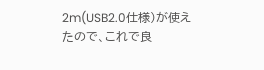2m(USB2.0仕様)が使えたので、これで良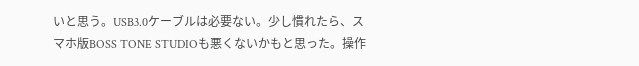いと思う。USB3.0ケーブルは必要ない。少し慣れたら、スマホ版BOSS TONE STUDIOも悪くないかもと思った。操作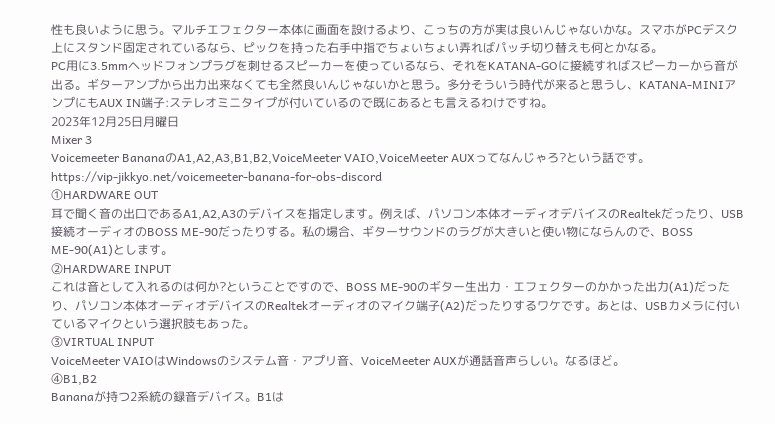性も良いように思う。マルチエフェクター本体に画面を設けるより、こっちの方が実は良いんじゃないかな。スマホがPCデスク上にスタンド固定されているなら、ピックを持った右手中指でちょいちょい弄ればパッチ切り替えも何とかなる。
PC用に3.5mmヘッドフォンプラグを刺せるスピーカーを使っているなら、それをKATANA-GOに接続すればスピーカーから音が出る。ギターアンプから出力出来なくても全然良いんじゃないかと思う。多分そういう時代が来ると思うし、KATANA-MINIアンプにもAUX IN端子:ステレオミニタイプが付いているので既にあるとも言えるわけですね。
2023年12月25日月曜日
Mixer 3
Voicemeeter BananaのA1,A2,A3,B1,B2,VoiceMeeter VAIO,VoiceMeeter AUXってなんじゃろ?という話です。
https://vip-jikkyo.net/voicemeeter-banana-for-obs-discord
①HARDWARE OUT
耳で聞く音の出口であるA1,A2,A3のデバイスを指定します。例えば、パソコン本体オーディオデバイスのRealtekだったり、USB接続オーディオのBOSS ME-90だったりする。私の場合、ギターサウンドのラグが大きいと使い物にならんので、BOSS ME-90(A1)とします。
②HARDWARE INPUT
これは音として入れるのは何か?ということですので、BOSS ME-90のギター生出力・エフェクターのかかった出力(A1)だったり、パソコン本体オーディオデバイスのRealtekオーディオのマイク端子(A2)だったりするワケです。あとは、USBカメラに付いているマイクという選択肢もあった。
③VIRTUAL INPUT
VoiceMeeter VAIOはWindowsのシステム音・アプリ音、VoiceMeeter AUXが通話音声らしい。なるほど。
④B1,B2
Bananaが持つ2系統の録音デバイス。B1は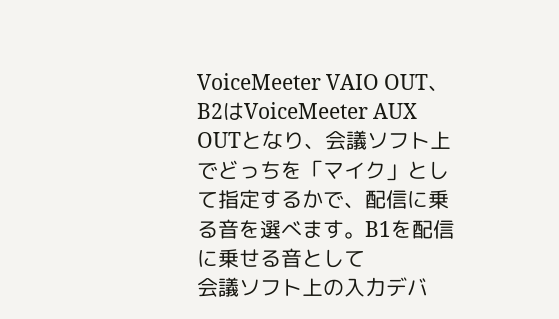VoiceMeeter VAIO OUT、B2はVoiceMeeter AUX OUTとなり、会議ソフト上でどっちを「マイク」として指定するかで、配信に乗る音を選べます。B1を配信に乗せる音として
会議ソフト上の入力デバ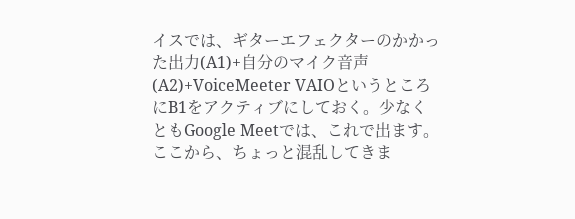イスでは、ギターエフェクターのかかった出力(A1)+自分のマイク音声(A2)+VoiceMeeter VAIOというところにB1をアクティブにしておく。少なくともGoogle Meetでは、これで出ます。
ここから、ちょっと混乱してきま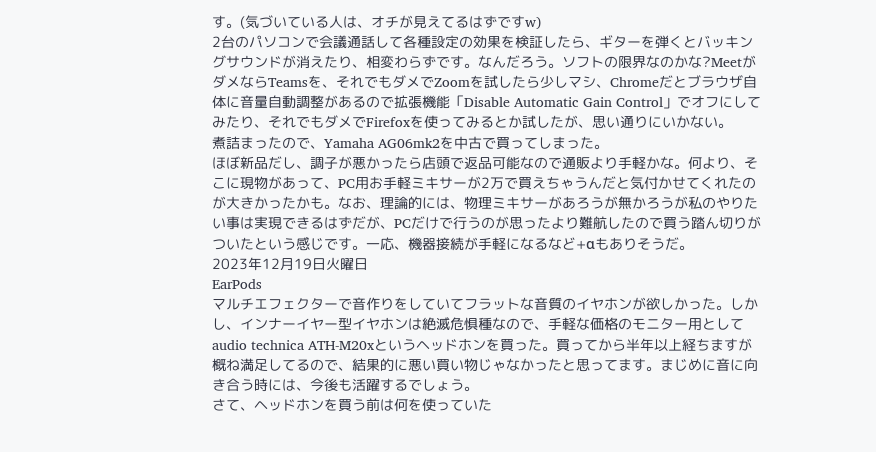す。(気づいている人は、オチが見えてるはずですw)
2台のパソコンで会議通話して各種設定の効果を検証したら、ギターを弾くとバッキングサウンドが消えたり、相変わらずです。なんだろう。ソフトの限界なのかな?MeetがダメならTeamsを、それでもダメでZoomを試したら少しマシ、Chromeだとブラウザ自体に音量自動調整があるので拡張機能「Disable Automatic Gain Control」でオフにしてみたり、それでもダメでFirefoxを使ってみるとか試したが、思い通りにいかない。
煮詰まったので、Yamaha AG06mk2を中古で買ってしまった。
ほぼ新品だし、調子が悪かったら店頭で返品可能なので通販より手軽かな。何より、そこに現物があって、PC用お手軽ミキサーが2万で買えちゃうんだと気付かせてくれたのが大きかったかも。なお、理論的には、物理ミキサーがあろうが無かろうが私のやりたい事は実現できるはずだが、PCだけで行うのが思ったより難航したので買う踏ん切りがついたという感じです。一応、機器接続が手軽になるなど+αもありそうだ。
2023年12月19日火曜日
EarPods
マルチエフェクターで音作りをしていてフラットな音質のイヤホンが欲しかった。しかし、インナーイヤー型イヤホンは絶滅危惧種なので、手軽な価格のモニター用としてaudio technica ATH-M20xというヘッドホンを買った。買ってから半年以上経ちますが概ね満足してるので、結果的に悪い買い物じゃなかったと思ってます。まじめに音に向き合う時には、今後も活躍するでしょう。
さて、ヘッドホンを買う前は何を使っていた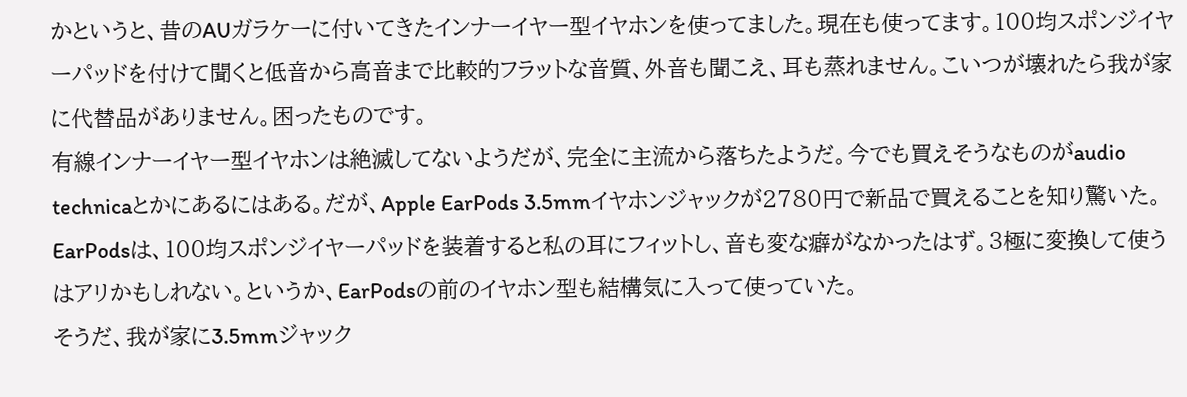かというと、昔のAUガラケーに付いてきたインナーイヤー型イヤホンを使ってました。現在も使ってます。100均スポンジイヤーパッドを付けて聞くと低音から高音まで比較的フラットな音質、外音も聞こえ、耳も蒸れません。こいつが壊れたら我が家に代替品がありません。困ったものです。
有線インナーイヤー型イヤホンは絶滅してないようだが、完全に主流から落ちたようだ。今でも買えそうなものがaudio technicaとかにあるにはある。だが、Apple EarPods 3.5mmイヤホンジャックが2780円で新品で買えることを知り驚いた。
EarPodsは、100均スポンジイヤーパッドを装着すると私の耳にフィットし、音も変な癖がなかったはず。3極に変換して使うはアリかもしれない。というか、EarPodsの前のイヤホン型も結構気に入って使っていた。
そうだ、我が家に3.5mmジャック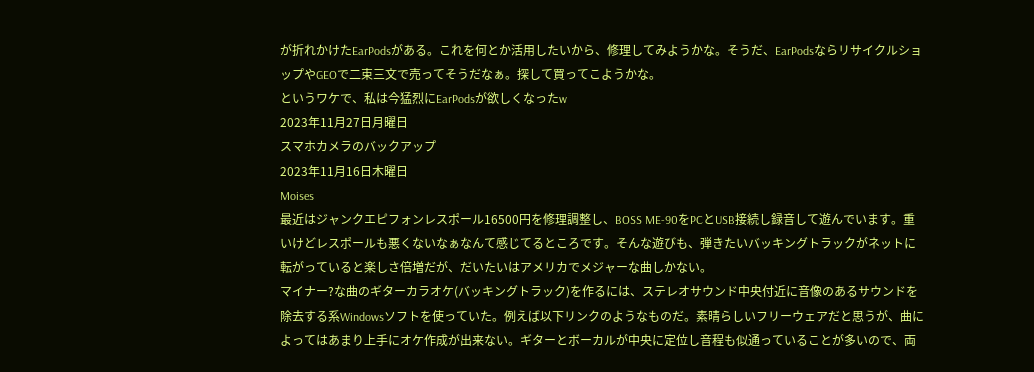が折れかけたEarPodsがある。これを何とか活用したいから、修理してみようかな。そうだ、EarPodsならリサイクルショップやGEOで二束三文で売ってそうだなぁ。探して買ってこようかな。
というワケで、私は今猛烈にEarPodsが欲しくなったw
2023年11月27日月曜日
スマホカメラのバックアップ
2023年11月16日木曜日
Moises
最近はジャンクエピフォンレスポール16500円を修理調整し、BOSS ME-90をPCとUSB接続し録音して遊んでいます。重いけどレスポールも悪くないなぁなんて感じてるところです。そんな遊びも、弾きたいバッキングトラックがネットに転がっていると楽しさ倍増だが、だいたいはアメリカでメジャーな曲しかない。
マイナー?な曲のギターカラオケ(バッキングトラック)を作るには、ステレオサウンド中央付近に音像のあるサウンドを除去する系Windowsソフトを使っていた。例えば以下リンクのようなものだ。素晴らしいフリーウェアだと思うが、曲によってはあまり上手にオケ作成が出来ない。ギターとボーカルが中央に定位し音程も似通っていることが多いので、両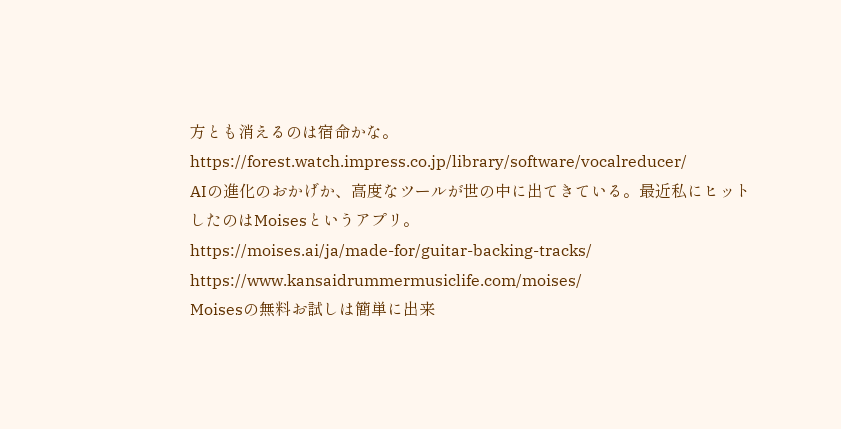方とも消えるのは宿命かな。
https://forest.watch.impress.co.jp/library/software/vocalreducer/
AIの進化のおかげか、高度なツールが世の中に出てきている。最近私にヒットしたのはMoisesというアプリ。
https://moises.ai/ja/made-for/guitar-backing-tracks/
https://www.kansaidrummermusiclife.com/moises/
Moisesの無料お試しは簡単に出来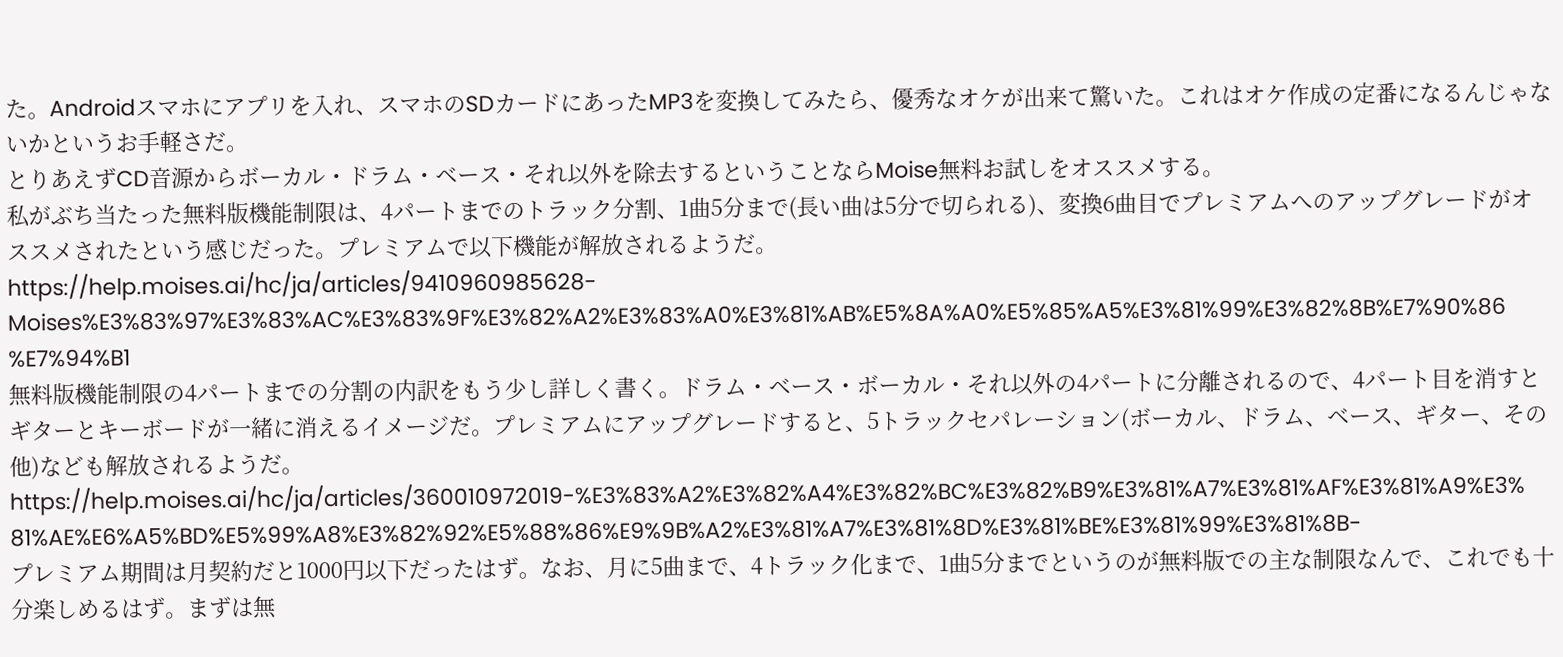た。Androidスマホにアプリを入れ、スマホのSDカードにあったMP3を変換してみたら、優秀なオケが出来て驚いた。これはオケ作成の定番になるんじゃないかというお手軽さだ。
とりあえずCD音源からボーカル・ドラム・ベース・それ以外を除去するということならMoise無料お試しをオススメする。
私がぶち当たった無料版機能制限は、4パートまでのトラック分割、1曲5分まで(長い曲は5分で切られる)、変換6曲目でプレミアムへのアップグレードがオススメされたという感じだった。プレミアムで以下機能が解放されるようだ。
https://help.moises.ai/hc/ja/articles/9410960985628-Moises%E3%83%97%E3%83%AC%E3%83%9F%E3%82%A2%E3%83%A0%E3%81%AB%E5%8A%A0%E5%85%A5%E3%81%99%E3%82%8B%E7%90%86%E7%94%B1
無料版機能制限の4パートまでの分割の内訳をもう少し詳しく書く。ドラム・ベース・ボーカル・それ以外の4パートに分離されるので、4パート目を消すとギターとキーボードが一緒に消えるイメージだ。プレミアムにアップグレードすると、5トラックセパレーション(ボーカル、ドラム、ベース、ギター、その他)なども解放されるようだ。
https://help.moises.ai/hc/ja/articles/360010972019-%E3%83%A2%E3%82%A4%E3%82%BC%E3%82%B9%E3%81%A7%E3%81%AF%E3%81%A9%E3%81%AE%E6%A5%BD%E5%99%A8%E3%82%92%E5%88%86%E9%9B%A2%E3%81%A7%E3%81%8D%E3%81%BE%E3%81%99%E3%81%8B-
プレミアム期間は月契約だと1000円以下だったはず。なお、月に5曲まで、4トラック化まで、1曲5分までというのが無料版での主な制限なんで、これでも十分楽しめるはず。まずは無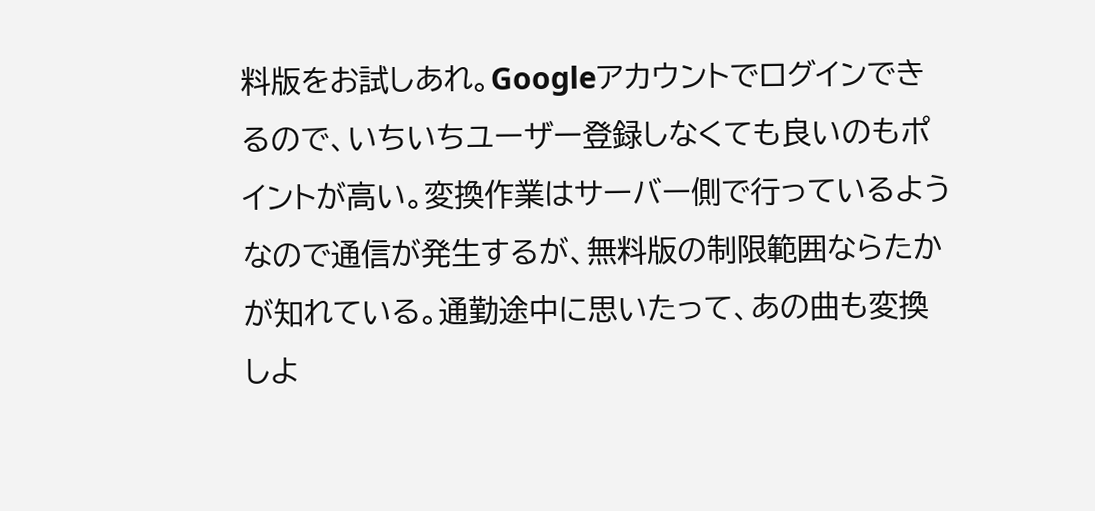料版をお試しあれ。Googleアカウントでログインできるので、いちいちユーザー登録しなくても良いのもポイントが高い。変換作業はサーバー側で行っているようなので通信が発生するが、無料版の制限範囲ならたかが知れている。通勤途中に思いたって、あの曲も変換しよ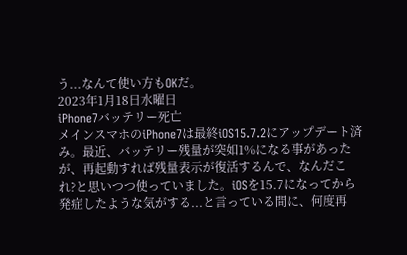う...なんて使い方もOKだ。
2023年1月18日水曜日
iPhone7バッテリー死亡
メインスマホのiPhone7は最終iOS15.7.2にアップデート済み。最近、バッテリー残量が突如1%になる事があったが、再起動すれば残量表示が復活するんで、なんだこれ?と思いつつ使っていました。iOSを15.7になってから発症したような気がする...と言っている間に、何度再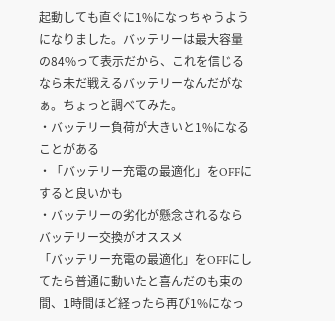起動しても直ぐに1%になっちゃうようになりました。バッテリーは最大容量の84%って表示だから、これを信じるなら未だ戦えるバッテリーなんだがなぁ。ちょっと調べてみた。
・バッテリー負荷が大きいと1%になることがある
・「バッテリー充電の最適化」をOFFにすると良いかも
・バッテリーの劣化が懸念されるならバッテリー交換がオススメ
「バッテリー充電の最適化」をOFFにしてたら普通に動いたと喜んだのも束の間、1時間ほど経ったら再び1%になっ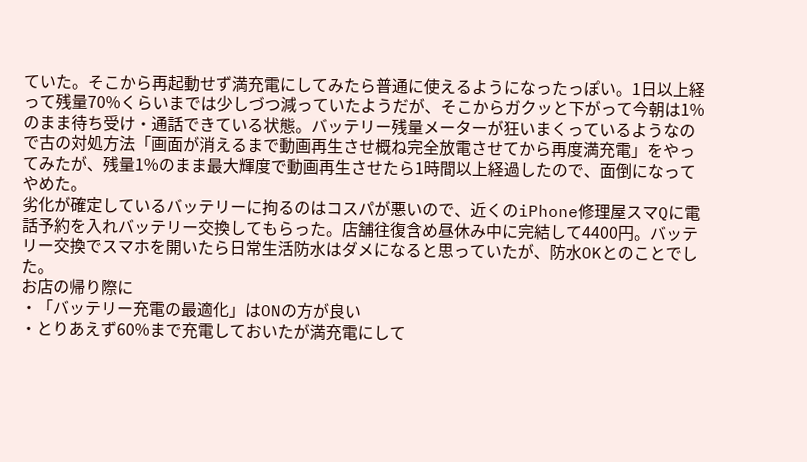ていた。そこから再起動せず満充電にしてみたら普通に使えるようになったっぽい。1日以上経って残量70%くらいまでは少しづつ減っていたようだが、そこからガクッと下がって今朝は1%のまま待ち受け・通話できている状態。バッテリー残量メーターが狂いまくっているようなので古の対処方法「画面が消えるまで動画再生させ概ね完全放電させてから再度満充電」をやってみたが、残量1%のまま最大輝度で動画再生させたら1時間以上経過したので、面倒になってやめた。
劣化が確定しているバッテリーに拘るのはコスパが悪いので、近くのiPhone修理屋スマQに電話予約を入れバッテリー交換してもらった。店舗往復含め昼休み中に完結して4400円。バッテリー交換でスマホを開いたら日常生活防水はダメになると思っていたが、防水OKとのことでした。
お店の帰り際に
・「バッテリー充電の最適化」はONの方が良い
・とりあえず60%まで充電しておいたが満充電にして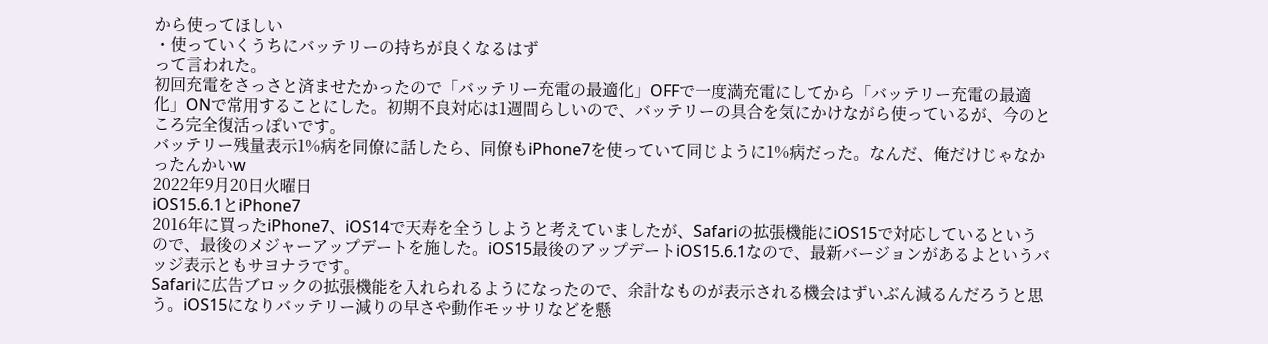から使ってほしい
・使っていくうちにバッテリーの持ちが良くなるはず
って言われた。
初回充電をさっさと済ませたかったので「バッテリー充電の最適化」OFFで一度満充電にしてから「バッテリー充電の最適化」ONで常用することにした。初期不良対応は1週間らしいので、バッテリーの具合を気にかけながら使っているが、今のところ完全復活っぽいです。
バッテリー残量表示1%病を同僚に話したら、同僚もiPhone7を使っていて同じように1%病だった。なんだ、俺だけじゃなかったんかいw
2022年9月20日火曜日
iOS15.6.1とiPhone7
2016年に買ったiPhone7、iOS14で天寿を全うしようと考えていましたが、Safariの拡張機能にiOS15で対応しているというので、最後のメジャーアップデートを施した。iOS15最後のアップデートiOS15.6.1なので、最新バージョンがあるよというバッジ表示ともサヨナラです。
Safariに広告ブロックの拡張機能を入れられるようになったので、余計なものが表示される機会はずいぶん減るんだろうと思う。iOS15になりバッテリー減りの早さや動作モッサリなどを懸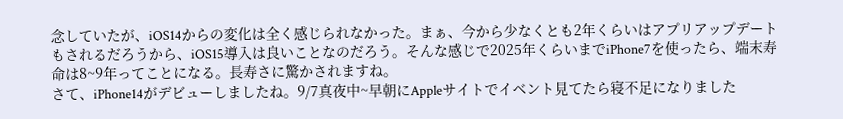念していたが、iOS14からの変化は全く感じられなかった。まぁ、今から少なくとも2年くらいはアプリアップデートもされるだろうから、iOS15導入は良いことなのだろう。そんな感じで2025年くらいまでiPhone7を使ったら、端末寿命は8~9年ってことになる。長寿さに驚かされますね。
さて、iPhone14がデビューしましたね。9/7真夜中~早朝にAppleサイトでイベント見てたら寝不足になりました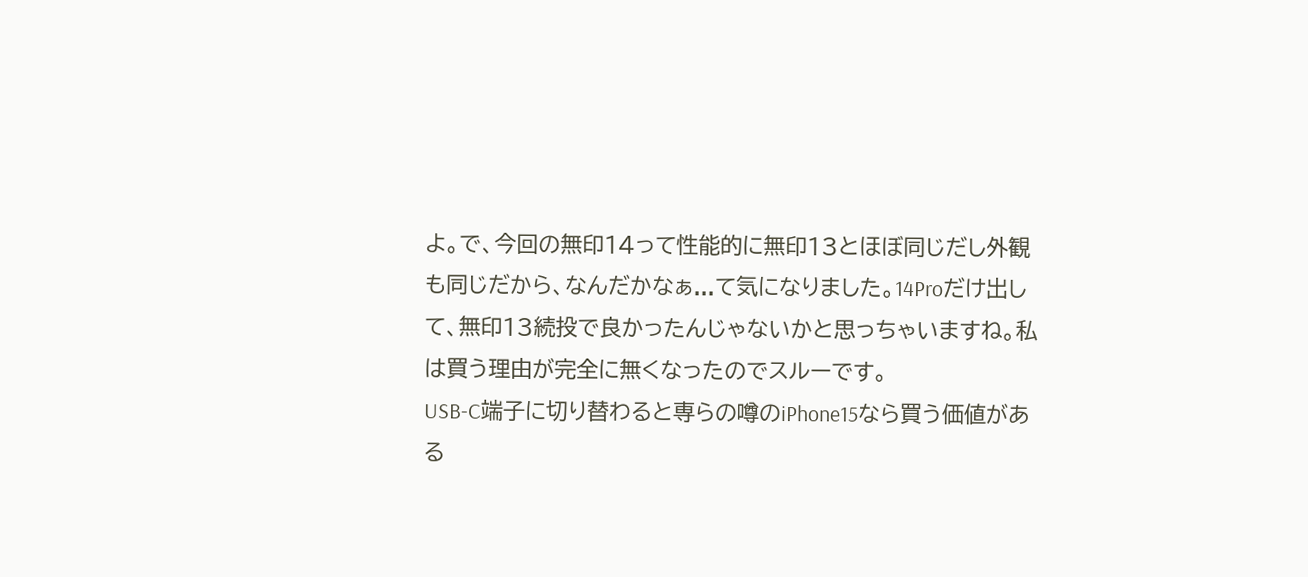よ。で、今回の無印14って性能的に無印13とほぼ同じだし外観も同じだから、なんだかなぁ...て気になりました。14Proだけ出して、無印13続投で良かったんじゃないかと思っちゃいますね。私は買う理由が完全に無くなったのでスルーです。
USB-C端子に切り替わると専らの噂のiPhone15なら買う価値がある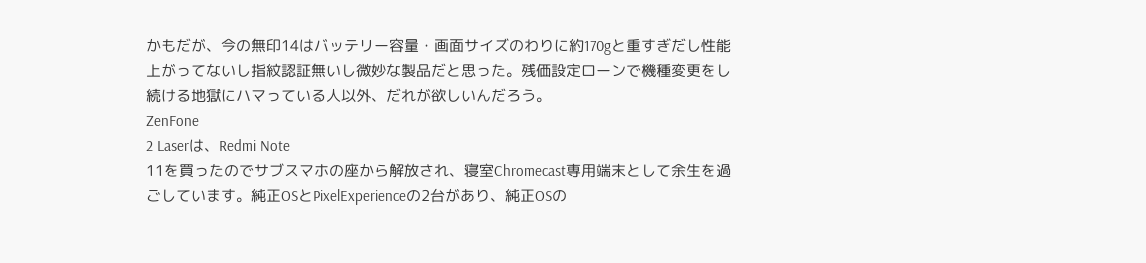かもだが、今の無印14はバッテリー容量・画面サイズのわりに約170gと重すぎだし性能上がってないし指紋認証無いし微妙な製品だと思った。残価設定ローンで機種変更をし続ける地獄にハマっている人以外、だれが欲しいんだろう。
ZenFone
2 Laserは、Redmi Note
11を買ったのでサブスマホの座から解放され、寝室Chromecast専用端末として余生を過ごしています。純正OSとPixelExperienceの2台があり、純正OSの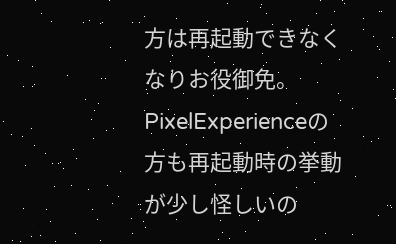方は再起動できなくなりお役御免。PixelExperienceの方も再起動時の挙動が少し怪しいの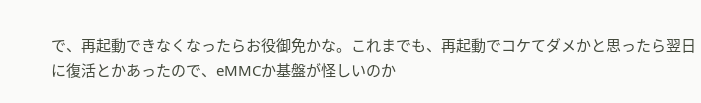で、再起動できなくなったらお役御免かな。これまでも、再起動でコケてダメかと思ったら翌日に復活とかあったので、eMMCか基盤が怪しいのか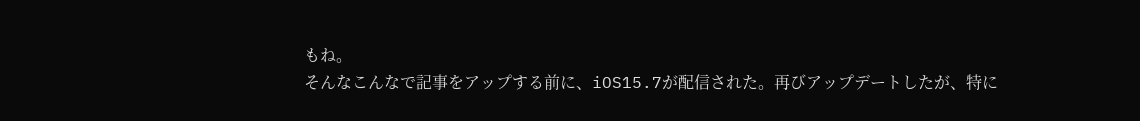もね。
そんなこんなで記事をアップする前に、iOS15.7が配信された。再びアップデートしたが、特に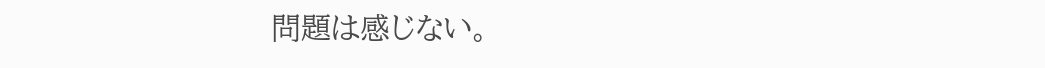問題は感じない。